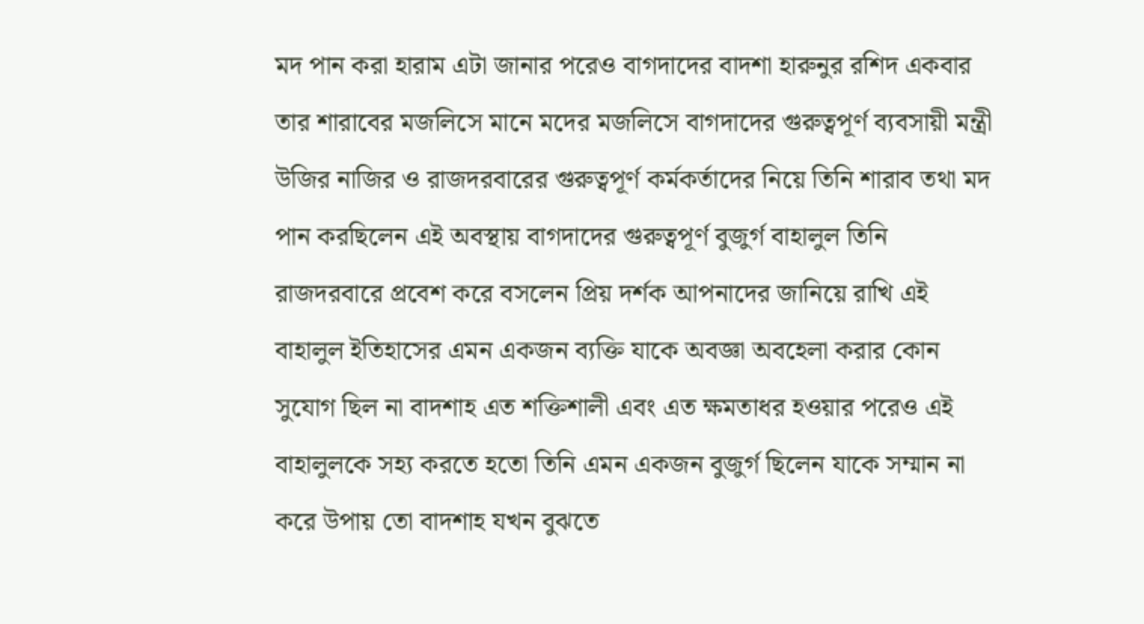মদ পান করা হারাম এটা জানার পরেও বাগদাদের বাদশা হারুনুর রশিদ একবার তার শারাবের মজলিসে মানে মদের মজলিসে বাগদাদের গুরুত্বপূর্ণ ব্যবসায়ী মন্ত্রী উজির নাজির ও রাজদরবারের গুরুত্বপূর্ণ কর্মকর্তাদের নিয়ে তিনি শারাব তথা মদ পান করছিলেন এই অবস্থায় বাগদাদের গুরুত্বপূর্ণ বুজুর্গ বাহালুল তিনি রাজদরবারে প্রবেশ করে বসলেন প্রিয় দর্শক আপনাদের জানিয়ে রাখি এই বাহালুল ইতিহাসের এমন একজন ব্যক্তি যাকে অবজ্ঞা অবহেলা করার কোন সুযোগ ছিল না বাদশাহ এত শক্তিশালী এবং এত ক্ষমতাধর হওয়ার পরেও এই বাহালুলকে সহ্য করতে হতো তিনি এমন একজন বুজুর্গ ছিলেন যাকে সম্মান না করে উপায় তো বাদশাহ যখন বুঝতে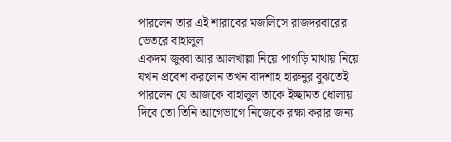পারলেন তার এই শারাবের মজলিসে রাজদরবারের ভেতরে বাহালুল
একদম জুব্বা আর আলখাল্লা নিয়ে পাগড়ি মাথায় নিয়ে যখন প্রবেশ করলেন তখন বাদশাহ হারুনুর বুঝতেই পারলেন যে আজকে বাহালুল তাকে ইচ্ছামত ধোলায় দিবে তো তিনি আগেভাগে নিজেকে রক্ষা করার জন্য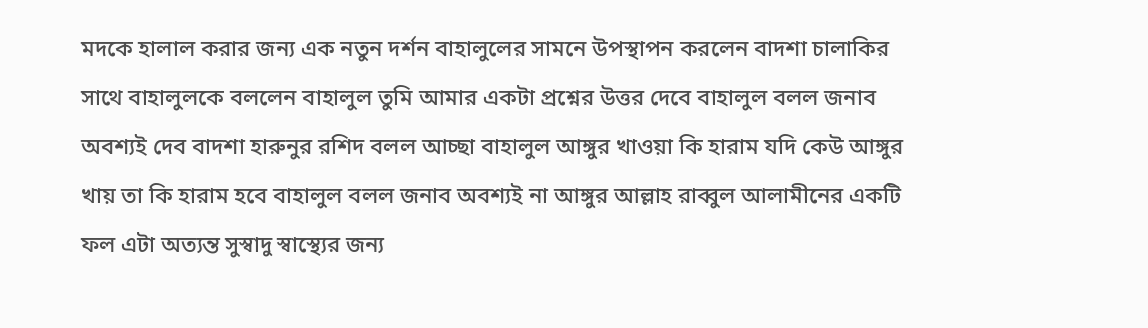মদকে হালাল করার জন্য এক নতুন দর্শন বাহালুলের সামনে উপস্থাপন করলেন বাদশা চালাকির সাথে বাহালুলকে বললেন বাহালুল তুমি আমার একটা প্রশ্নের উত্তর দেবে বাহালুল বলল জনাব অবশ্যই দেব বাদশা হারুনুর রশিদ বলল আচ্ছা বাহালুল আঙ্গুর খাওয়া কি হারাম যদি কেউ আঙ্গুর খায় তা কি হারাম হবে বাহালুল বলল জনাব অবশ্যই না আঙ্গুর আল্লাহ রাব্বুল আলামীনের একটি ফল এটা অত্যন্ত সুস্বাদু স্বাস্থ্যের জন্য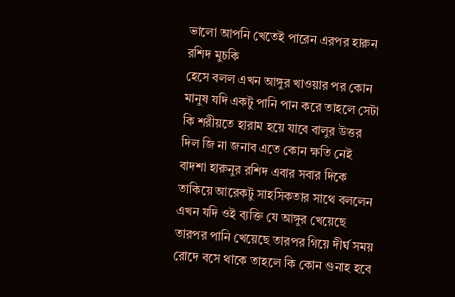ভালো আপনি খেতেই পারেন এরপর হারুন রশিদ মুচকি
হেসে বলল এখন আঙ্গুর খাওয়ার পর কোন মানুষ যদি একটু পানি পান করে তাহলে সেটা কি শরীয়তে হারাম হয়ে যাবে বালুর উত্তর দিল জি না জনাব এতে কোন ক্ষতি নেই বাদশা হারুনুর রশিদ এবার সবার দিকে তাকিয়ে আরেকটু সাহসিকতার সাথে বললেন এখন যদি ওই ব্যক্তি যে আঙ্গুর খেয়েছে তারপর পানি খেয়েছে তারপর গিয়ে দীর্ঘ সময় রোদে বসে থাকে তাহলে কি কোন গুনাহ হবে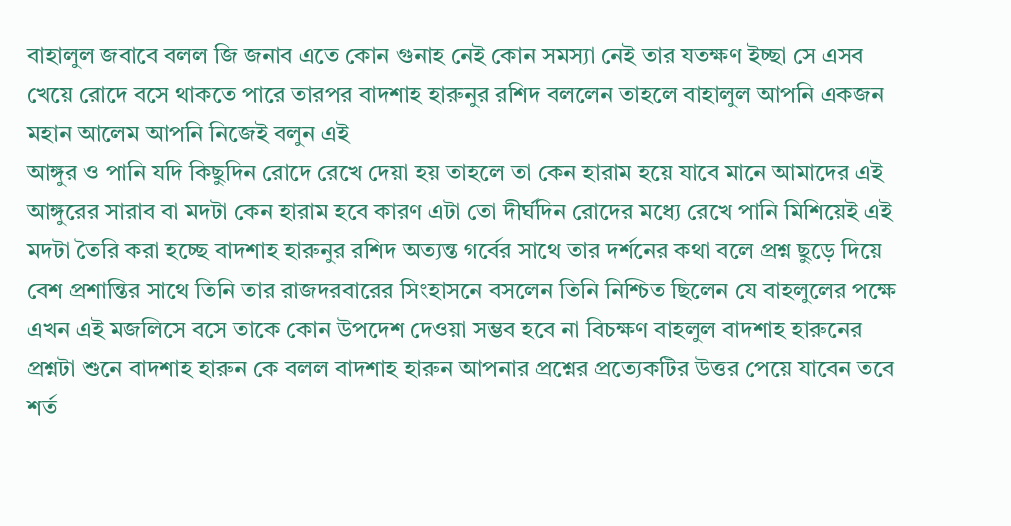বাহালুল জবাবে বলল জি জনাব এতে কোন গুনাহ নেই কোন সমস্যা নেই তার যতক্ষণ ইচ্ছা সে এসব খেয়ে রোদে বসে থাকতে পারে তারপর বাদশাহ হারুনুর রশিদ বললেন তাহলে বাহালুল আপনি একজন মহান আলেম আপনি নিজেই বলুন এই
আঙ্গুর ও পানি যদি কিছুদিন রোদে রেখে দেয়া হয় তাহলে তা কেন হারাম হয়ে যাবে মানে আমাদের এই আঙ্গুরের সারাব বা মদটা কেন হারাম হবে কারণ এটা তো দীর্ঘদিন রোদের মধ্যে রেখে পানি মিশিয়েই এই মদটা তৈরি করা হচ্ছে বাদশাহ হারুনুর রশিদ অত্যন্ত গর্বের সাথে তার দর্শনের কথা বলে প্রশ্ন ছুড়ে দিয়ে বেশ প্রশান্তির সাথে তিনি তার রাজদরবারের সিংহাসনে বসলেন তিনি নিশ্চিত ছিলেন যে বাহলুলের পক্ষে এখন এই মজলিসে বসে তাকে কোন উপদেশ দেওয়া সম্ভব হবে না বিচক্ষণ বাহলুল বাদশাহ হারুনের প্রশ্নটা শুনে বাদশাহ হারুন কে বলল বাদশাহ হারুন আপনার প্রশ্নের প্রত্যেকটির উত্তর পেয়ে যাবেন তবে শর্ত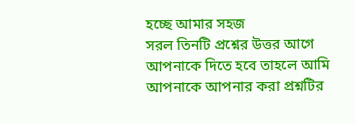হচ্ছে আমার সহজ
সরল তিনটি প্রশ্নের উত্তর আগে আপনাকে দিতে হবে তাহলে আমি আপনাকে আপনার করা প্রশ্নটির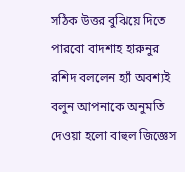সঠিক উত্তর বুঝিয়ে দিতে পারবো বাদশাহ হারুনুর রশিদ বললেন হ্যাঁ অবশ্যই বলুন আপনাকে অনুমতি দেওয়া হলো বাহুল জিজ্ঞেস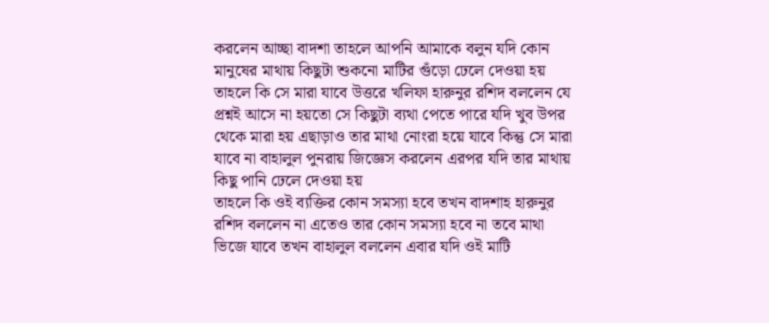করলেন আচ্ছা বাদশা তাহলে আপনি আমাকে বলুন যদি কোন মানুষের মাথায় কিছুটা শুকনো মাটির গুঁড়ো ঢেলে দেওয়া হয় তাহলে কি সে মারা যাবে উত্তরে খলিফা হারুনুর রশিদ বললেন যে প্রশ্নই আসে না হয়তো সে কিছুটা ব্যথা পেতে পারে যদি খুব উপর থেকে মারা হয় এছাড়াও তার মাথা নোংরা হয়ে যাবে কিন্তু সে মারা যাবে না বাহালুল পুনরায় জিজ্ঞেস করলেন এরপর যদি তার মাথায় কিছু পানি ঢেলে দেওয়া হয়
তাহলে কি ওই ব্যক্তির কোন সমস্যা হবে তখন বাদশাহ হারুনুর রশিদ বললেন না এতেও তার কোন সমস্যা হবে না তবে মাথা ভিজে যাবে তখন বাহালুল বললেন এবার যদি ওই মাটি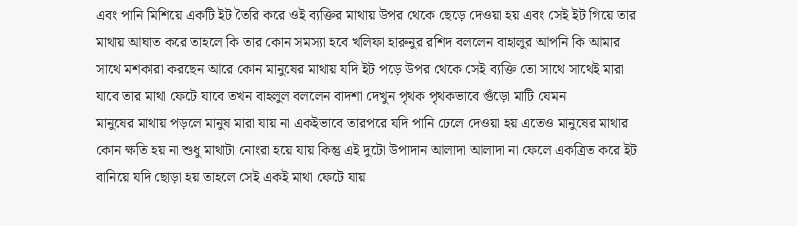এবং পানি মিশিয়ে একটি ইট তৈরি করে ওই ব্যক্তির মাথায় উপর থেকে ছেড়ে দেওয়া হয় এবং সেই ইট গিয়ে তার মাথায় আঘাত করে তাহলে কি তার কোন সমস্যা হবে খলিফা হারুনুর রশিদ বললেন বাহালুর আপনি কি আমার সাথে মশকারা করছেন আরে কোন মানুষের মাথায় যদি ইট পড়ে উপর থেকে সেই ব্যক্তি তো সাথে সাথেই মারা যাবে তার মাথা ফেটে যাবে তখন বাহলুল বললেন বাদশা দেখুন পৃথক পৃথকভাবে গুঁড়ো মাটি যেমন
মানুষের মাথায় পড়লে মানুষ মারা যায় না একইভাবে তারপরে যদি পানি ঢেলে দেওয়া হয় এতেও মানুষের মাথার কোন ক্ষতি হয় না শুধু মাথাটা নোংরা হয়ে যায় কিন্তু এই দুটো উপাদান আলাদা আলাদা না ফেলে একত্রিত করে ইট বানিয়ে যদি ছোড়া হয় তাহলে সেই একই মাথা ফেটে যায়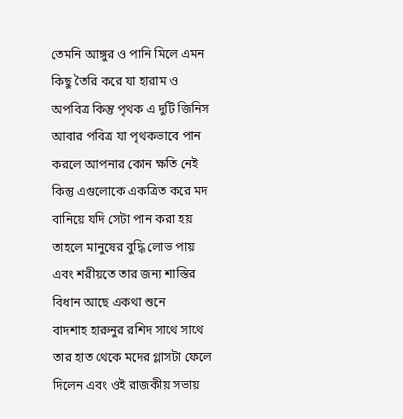তেমনি আঙ্গুর ও পানি মিলে এমন কিছু তৈরি করে যা হারাম ও অপবিত্র কিন্তু পৃথক এ দুটি জিনিস আবার পবিত্র যা পৃথকভাবে পান করলে আপনার কোন ক্ষতি নেই কিন্তু এগুলোকে একত্রিত করে মদ বানিয়ে যদি সেটা পান করা হয় তাহলে মানুষের বুদ্ধি লোভ পায় এবং শরীয়তে তার জন্য শাস্তির বিধান আছে একথা শুনে
বাদশাহ হারুনুর রশিদ সাথে সাথে তার হাত থেকে মদের গ্লাসটা ফেলে দিলেন এবং ওই রাজকীয় সভায়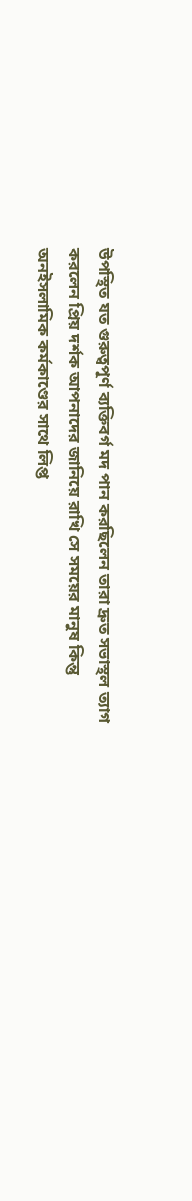উপস্থিত যত গুরুত্বপূর্ণ ব্যক্তিবর্গ মদ পান করছিলেন তারা দ্রুত সভাস্থল ত্যাগ করলেন প্রিয় দর্শক আপনাদের জানিয়ে রাখি সে সময়ের মানুষ কিন্তু অনইসলামিক কর্মকাণ্ডের সাথে লিপ্ত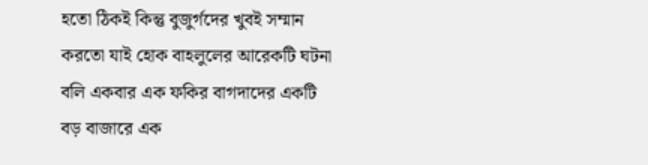হতো ঠিকই কিন্তু বুজুর্গদের খুবই সম্মান করতো যাই হোক বাহলুলের আরেকটি ঘটনা বলি একবার এক ফকির বাগদাদের একটি বড় বাজারে এক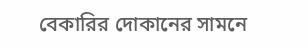বেকারির দোকানের সামনে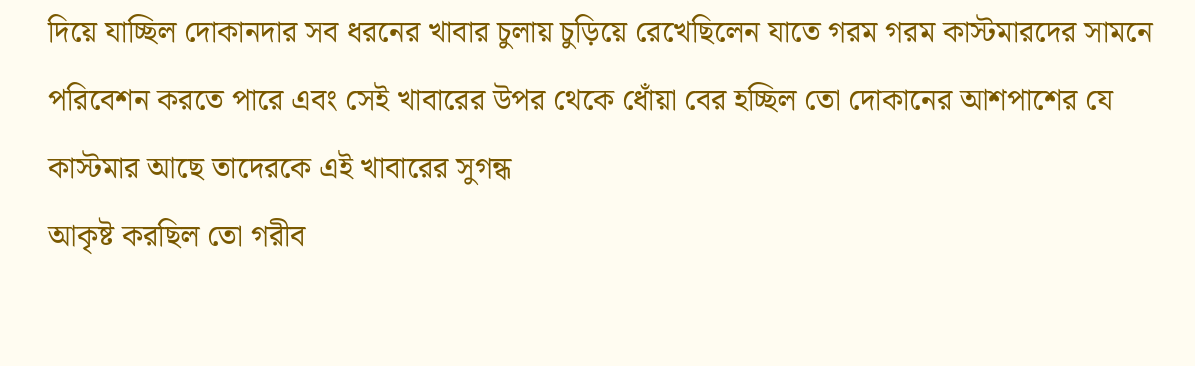দিয়ে যাচ্ছিল দোকানদার সব ধরনের খাবার চুলায় চুড়িয়ে রেখেছিলেন যাতে গরম গরম কাস্টমারদের সামনে পরিবেশন করতে পারে এবং সেই খাবারের উপর থেকে ধোঁয়া বের হচ্ছিল তো দোকানের আশপাশের যে কাস্টমার আছে তাদেরকে এই খাবারের সুগন্ধ
আকৃষ্ট করছিল তো গরীব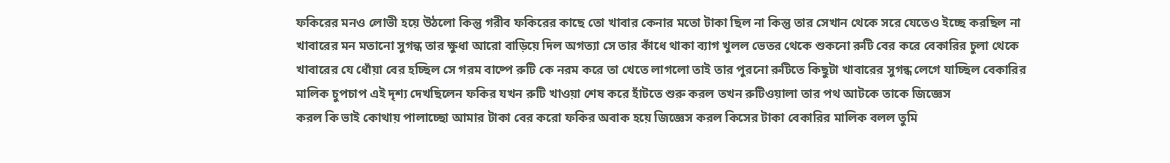ফকিরের মনও লোভী হয়ে উঠলো কিন্তু গরীব ফকিরের কাছে তো খাবার কেনার মতো টাকা ছিল না কিন্তু তার সেখান থেকে সরে যেতেও ইচ্ছে করছিল না খাবারের মন মতানো সুগন্ধ তার ক্ষুধা আরো বাড়িয়ে দিল অগত্যা সে তার কাঁধে থাকা ব্যাগ খুলল ভেতর থেকে শুকনো রুটি বের করে বেকারির চুলা থেকে খাবারের যে ধোঁয়া বের হচ্ছিল সে গরম বাষ্পে রুটি কে নরম করে তা খেতে লাগলো তাই তার পুরনো রুটিতে কিছুটা খাবারের সুগন্ধ লেগে যাচ্ছিল বেকারির মালিক চুপচাপ এই দৃশ্য দেখছিলেন ফকির যখন রুটি খাওয়া শেষ করে হাঁটতে শুরু করল তখন রুটিওয়ালা তার পথ আটকে তাকে জিজ্ঞেস
করল কি ভাই কোথায় পালাচ্ছো আমার টাকা বের করো ফকির অবাক হয়ে জিজ্ঞেস করল কিসের টাকা বেকারির মালিক বলল তুমি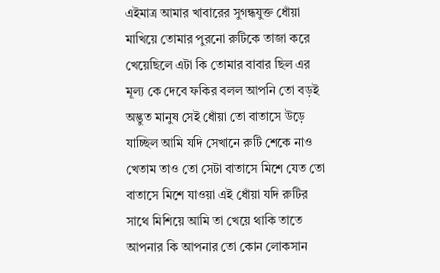এইমাত্র আমার খাবারের সুগন্ধযুক্ত ধোঁয়া মাখিয়ে তোমার পুরনো রুটিকে তাজা করে খেয়েছিলে এটা কি তোমার বাবার ছিল এর মূল্য কে দেবে ফকির বলল আপনি তো বড়ই অদ্ভুত মানুষ সেই ধোঁয়া তো বাতাসে উড়ে যাচ্ছিল আমি যদি সেখানে রুটি শেকে নাও খেতাম তাও তো সেটা বাতাসে মিশে যেত তো বাতাসে মিশে যাওয়া এই ধোঁয়া যদি রুটির সাথে মিশিয়ে আমি তা খেয়ে থাকি তাতে আপনার কি আপনার তো কোন লোকসান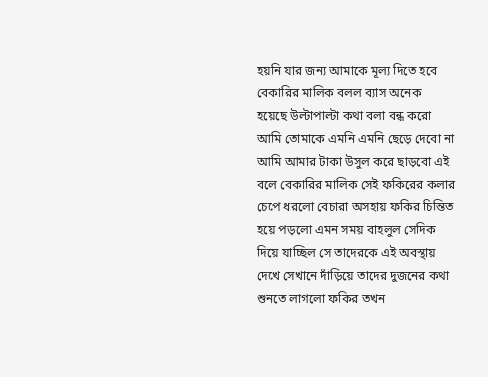হয়নি যার জন্য আমাকে মূল্য দিতে হবে বেকারির মালিক বলল ব্যাস অনেক
হয়েছে উল্টাপাল্টা কথা বলা বন্ধ করো আমি তোমাকে এমনি এমনি ছেড়ে দেবো না আমি আমার টাকা উসুল করে ছাড়বো এই বলে বেকারির মালিক সেই ফকিরের কলার চেপে ধরলো বেচারা অসহায় ফকির চিন্তিত হয়ে পড়লো এমন সময় বাহলুল সেদিক দিয়ে যাচ্ছিল সে তাদেরকে এই অবস্থায় দেখে সেখানে দাঁড়িয়ে তাদের দুজনের কথা শুনতে লাগলো ফকির তখন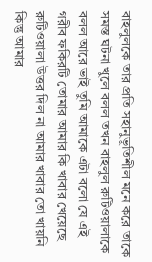বাহলুলকে তার প্রতি সহানুভূতিশীল মনে করে তাকে সমস্ত ঘটনা খুলে বলল তখন বাহলুল রুটিওয়ালাকে বলল আরে ভাই তুমি আমাকে এটা বলো যে এই গরীব ফকিরটি তোমার আমার কি খাবার খেয়েছে রুটিওয়ালা উত্তর দিল না আমার খাবার তো খায়নি কিন্তু আমার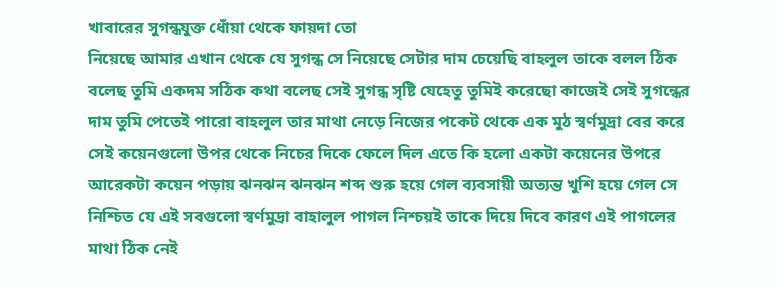খাবারের সুগন্ধযুক্ত ধোঁয়া থেকে ফায়দা তো
নিয়েছে আমার এখান থেকে যে সুগন্ধ সে নিয়েছে সেটার দাম চেয়েছি বাহলুল তাকে বলল ঠিক বলেছ তুমি একদম সঠিক কথা বলেছ সেই সুগন্ধ সৃষ্টি যেহেতু তুমিই করেছো কাজেই সেই সুগন্ধের দাম তুমি পেতেই পারো বাহলুল তার মাথা নেড়ে নিজের পকেট থেকে এক মুঠ স্বর্ণমুদ্রা বের করে সেই কয়েনগুলো উপর থেকে নিচের দিকে ফেলে দিল এতে কি হলো একটা কয়েনের উপরে আরেকটা কয়েন পড়ায় ঝনঝন ঝনঝন শব্দ শুরু হয়ে গেল ব্যবসায়ী অত্যন্ত খুশি হয়ে গেল সে নিশ্চিত যে এই সবগুলো স্বর্ণমুদ্রা বাহালুল পাগল নিশ্চয়ই তাকে দিয়ে দিবে কারণ এই পাগলের মাথা ঠিক নেই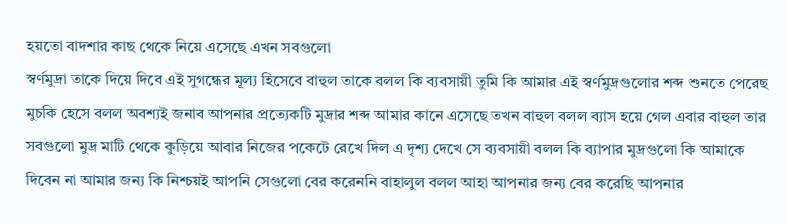হয়তো বাদশার কাছ থেকে নিয়ে এসেছে এখন সবগুলো
স্বর্ণমুদ্রা তাকে দিয়ে দিবে এই সুগন্ধের মূল্য হিসেবে বাহুল তাকে বলল কি ব্যবসায়ী তুমি কি আমার এই স্বর্ণমুদ্রগুলোর শব্দ শুনতে পেরেছ মুচকি হেসে বলল অবশ্যই জনাব আপনার প্রত্যেকটি মুদ্রার শব্দ আমার কানে এসেছে তখন বাহুল বলল ব্যাস হয়ে গেল এবার বাহুল তার সবগুলো মুদ্র মাটি থেকে কুড়িয়ে আবার নিজের পকেটে রেখে দিল এ দৃশ্য দেখে সে ব্যবসায়ী বলল কি ব্যাপার মুদ্রগুলো কি আমাকে দিবেন না আমার জন্য কি নিশ্চয়ই আপনি সেগুলো বের করেননি বাহালুল বলল আহা আপনার জন্য বের করেছি আপনার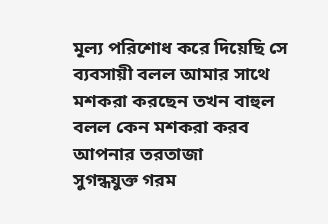মূল্য পরিশোধ করে দিয়েছি সে ব্যবসায়ী বলল আমার সাথে মশকরা করছেন তখন বাহুল বলল কেন মশকরা করব আপনার তরতাজা
সুগন্ধযুক্ত গরম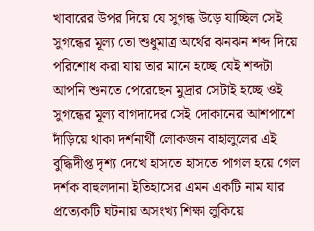খাবারের উপর দিয়ে যে সুগন্ধ উড়ে যাচ্ছিল সেই সুগন্ধের মূল্য তো শুধুমাত্র অর্থের ঝনঝন শব্দ দিয়ে পরিশোধ করা যায় তার মানে হচ্ছে যেই শব্দটা আপনি শুনতে পেরেছেন মুদ্রার সেটাই হচ্ছে ওই সুগন্ধের মূল্য বাগদাদের সেই দোকানের আশপাশে দাঁড়িয়ে থাকা দর্শনার্থী লোকজন বাহালুলের এই বুদ্ধিদীপ্ত দৃশ্য দেখে হাসতে হাসতে পাগল হয়ে গেল দর্শক বাহুলদানা ইতিহাসের এমন একটি নাম যার প্রত্যেকটি ঘটনায় অসংখ্য শিক্ষা লুকিয়ে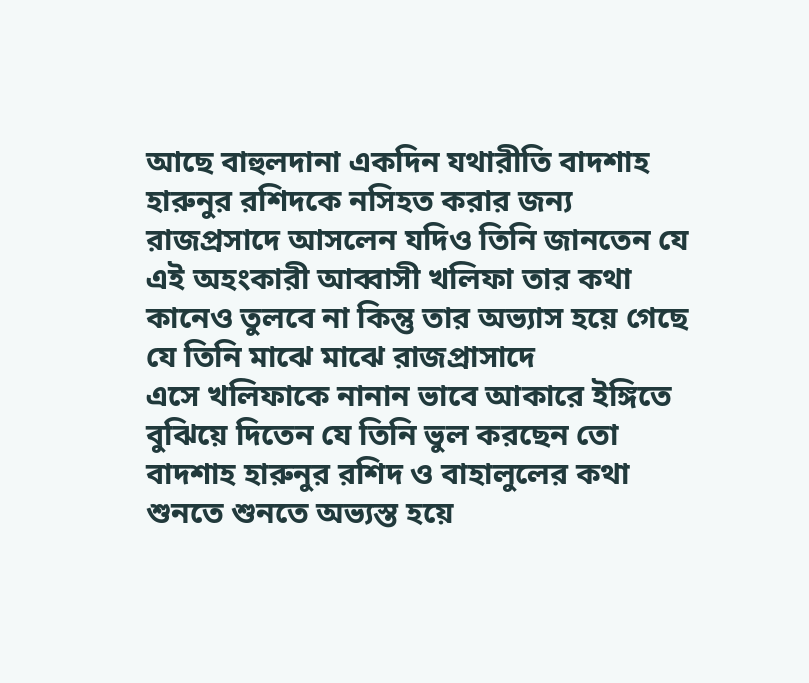আছে বাহুলদানা একদিন যথারীতি বাদশাহ হারুনুর রশিদকে নসিহত করার জন্য রাজপ্রসাদে আসলেন যদিও তিনি জানতেন যে এই অহংকারী আব্বাসী খলিফা তার কথা কানেও তুলবে না কিন্তু তার অভ্যাস হয়ে গেছে যে তিনি মাঝে মাঝে রাজপ্রাসাদে
এসে খলিফাকে নানান ভাবে আকারে ইঙ্গিতে বুঝিয়ে দিতেন যে তিনি ভুল করছেন তো বাদশাহ হারুনুর রশিদ ও বাহালুলের কথা শুনতে শুনতে অভ্যস্ত হয়ে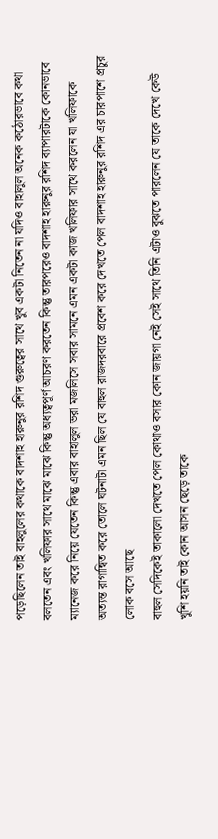পড়েছিলেন তাই বাহলুলের কথাকে বাদশাহ হারুনুর রশিদ গুরুত্বের সাথে খুব একটা নিতেন না যদিও বাহালুল অনেক কঠোরভাবে কথা বলতেন এবং খলিফার সাথে মাঝে মাঝে কিন্তু অধ্যত্বপূর্ণ আচরণ করতেন কিন্তু তারপরেও বাদশাহ হারুনুর রশিদ ব্যাপারটাকে কোনভাবে ম্যানেজ করে নিয়ে যেতেন কিন্তু এবার বাহালুল ভরা মজলিসে সবার সামনে এমন একটা কাজ খলিফার সাথে করলেন যা খলিফাকে অত্যন্ত রাগান্বিত করে তোলে ঘটনাটা এমন ছিল যে বাহুল রাজদরবারে প্রবেশ করে দেখতে পেল বাদশাহ হারুনুর রশিদ এর চারপাশে প্রচুর লোক বসে আছে
বাহুল সেদিকেই তাকালো দেখতে পেল কোথাও বসার কোন জায়গা নেই সেই সাথে তিনি এটাও বুঝতে পারলেন যে তাকে দেখে কেউ খুশি হয়নি তাই কোন আসন ছেড়ে তাকে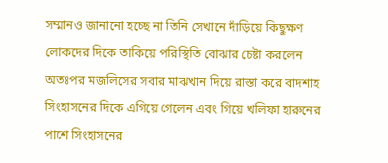সম্মানও জানানো হচ্ছে না তিনি সেখানে দাঁড়িয়ে কিছুক্ষণ লোকদের দিকে তাকিয়ে পরিস্থিতি বোঝার চেষ্টা করলেন অতঃপর মজলিসের সবার মাঝখান দিয়ে রাস্তা করে বাদশাহ সিংহাসনের দিকে এগিয়ে গেলেন এবং গিয়ে খলিফা হারুনের পাশে সিংহাসনের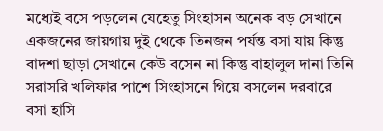মধ্যেই বসে পড়লেন যেহেতু সিংহাসন অনেক বড় সেখানে একজনের জায়গায় দুই থেকে তিনজন পর্যন্ত বসা যায় কিন্তু বাদশা ছাড়া সেখানে কেউ বসেন না কিন্তু বাহালুল দানা তিনি সরাসরি খলিফার পাশে সিংহাসনে গিয়ে বসলেন দরবারে বসা হাসি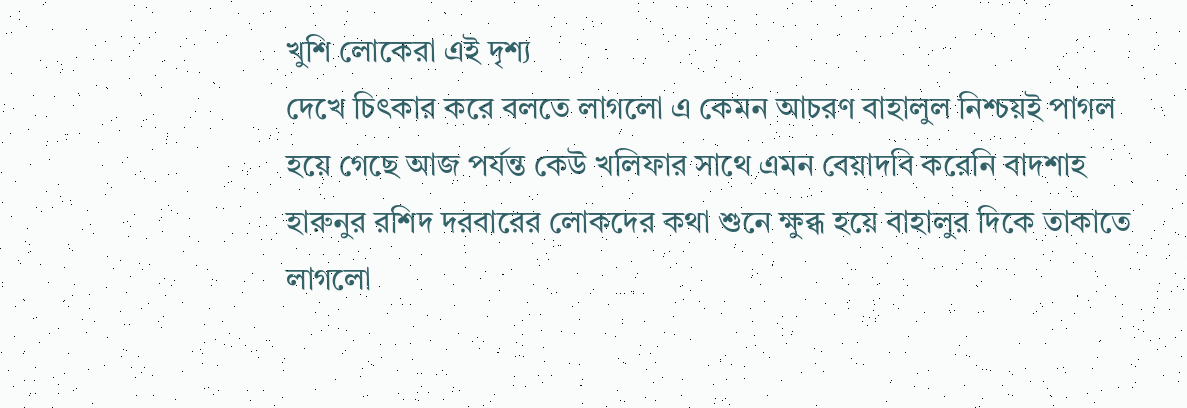খুশি লোকেরা এই দৃশ্য
দেখে চিৎকার করে বলতে লাগলো এ কেমন আচরণ বাহালুল নিশ্চয়ই পাগল হয়ে গেছে আজ পর্যন্ত কেউ খলিফার সাথে এমন বেয়াদবি করেনি বাদশাহ হারুনুর রশিদ দরবারের লোকদের কথা শুনে ক্ষুব্ধ হয়ে বাহালুর দিকে তাকাতে লাগলো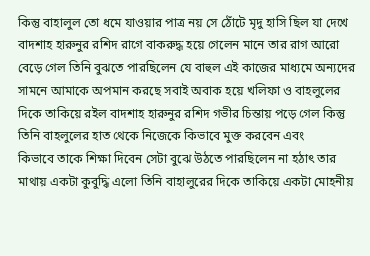কিন্তু বাহালুল তো ধমে যাওয়ার পাত্র নয় সে ঠোঁটে মৃদু হাসি ছিল যা দেখে বাদশাহ হারুনুর রশিদ রাগে বাকরুদ্ধ হয়ে গেলেন মানে তার রাগ আরো বেড়ে গেল তিনি বুঝতে পারছিলেন যে বাহুল এই কাজের মাধ্যমে অন্যদের সামনে আমাকে অপমান করছে সবাই অবাক হয়ে খলিফা ও বাহলুলের দিকে তাকিয়ে রইল বাদশাহ হারুনুর রশিদ গভীর চিন্তায় পড়ে গেল কিন্তু তিনি বাহলুলের হাত থেকে নিজেকে কিভাবে মুক্ত করবেন এবং
কিভাবে তাকে শিক্ষা দিবেন সেটা বুঝে উঠতে পারছিলেন না হঠাৎ তার মাথায় একটা কুবুদ্ধি এলো তিনি বাহালুরের দিকে তাকিয়ে একটা মোহনীয়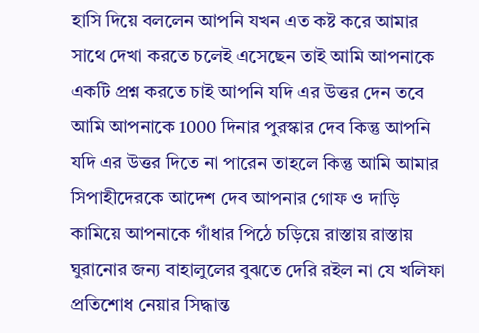হাসি দিয়ে বললেন আপনি যখন এত কষ্ট করে আমার সাথে দেখা করতে চলেই এসেছেন তাই আমি আপনাকে একটি প্রশ্ন করতে চাই আপনি যদি এর উত্তর দেন তবে আমি আপনাকে 1000 দিনার পুরস্কার দেব কিন্তু আপনি যদি এর উত্তর দিতে না পারেন তাহলে কিন্তু আমি আমার সিপাহীদেরকে আদেশ দেব আপনার গোফ ও দাড়ি কামিয়ে আপনাকে গাঁধার পিঠে চড়িয়ে রাস্তায় রাস্তায় ঘুরানোর জন্য বাহালুলের বুঝতে দেরি রইল না যে খলিফা প্রতিশোধ নেয়ার সিদ্ধান্ত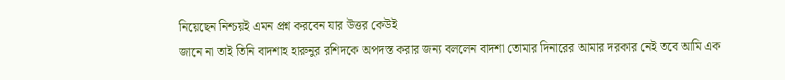নিয়েছেন নিশ্চয়ই এমন প্রশ্ন করবেন যার উত্তর কেউই
জানে না তাই তিনি বাদশাহ হারুনুর রশিদকে অপদস্ত করার জন্য বললেন বাদশা তোমার দিনারের আমার দরকার নেই তবে আমি এক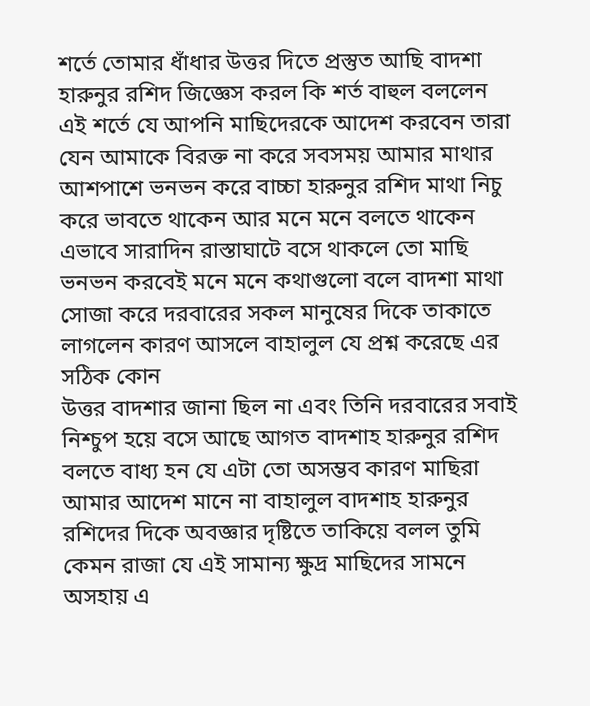শর্তে তোমার ধাঁধার উত্তর দিতে প্রস্তুত আছি বাদশা হারুনুর রশিদ জিজ্ঞেস করল কি শর্ত বাহুল বললেন এই শর্তে যে আপনি মাছিদেরকে আদেশ করবেন তারা যেন আমাকে বিরক্ত না করে সবসময় আমার মাথার আশপাশে ভনভন করে বাচ্চা হারুনুর রশিদ মাথা নিচু করে ভাবতে থাকেন আর মনে মনে বলতে থাকেন এভাবে সারাদিন রাস্তাঘাটে বসে থাকলে তো মাছি ভনভন করবেই মনে মনে কথাগুলো বলে বাদশা মাথা সোজা করে দরবারের সকল মানুষের দিকে তাকাতে লাগলেন কারণ আসলে বাহালুল যে প্রশ্ন করেছে এর সঠিক কোন
উত্তর বাদশার জানা ছিল না এবং তিনি দরবারের সবাই নিশ্চুপ হয়ে বসে আছে আগত বাদশাহ হারুনুর রশিদ বলতে বাধ্য হন যে এটা তো অসম্ভব কারণ মাছিরা আমার আদেশ মানে না বাহালুল বাদশাহ হারুনুর রশিদের দিকে অবজ্ঞার দৃষ্টিতে তাকিয়ে বলল তুমি কেমন রাজা যে এই সামান্য ক্ষুদ্র মাছিদের সামনে অসহায় এ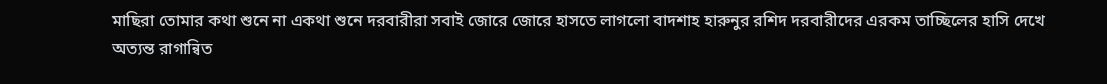মাছিরা তোমার কথা শুনে না একথা শুনে দরবারীরা সবাই জোরে জোরে হাসতে লাগলো বাদশাহ হারুনুর রশিদ দরবারীদের এরকম তাচ্ছিলের হাসি দেখে অত্যন্ত রাগান্বিত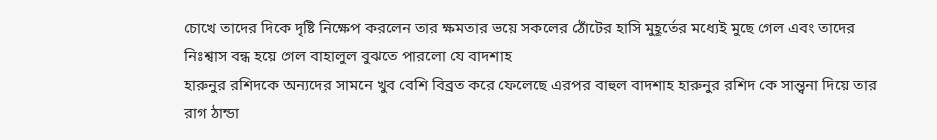চোখে তাদের দিকে দৃষ্টি নিক্ষেপ করলেন তার ক্ষমতার ভয়ে সকলের ঠোঁটের হাসি মুহূর্তের মধ্যেই মুছে গেল এবং তাদের নিঃশ্বাস বন্ধ হয়ে গেল বাহালুল বুঝতে পারলো যে বাদশাহ
হারুনুর রশিদকে অন্যদের সামনে খুব বেশি বিব্রত করে ফেলেছে এরপর বাহুল বাদশাহ হারুনুর রশিদ কে সান্ত্বনা দিয়ে তার রাগ ঠান্ডা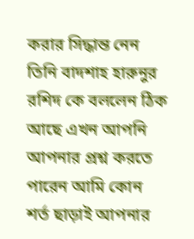করার সিদ্ধান্ত নেন তিনি বাদশাহ হারুনুর রশিদ কে বললেন ঠিক আছে এখন আপনি আপনার প্রশ্ন করতে পারেন আমি কোন শর্ত ছাড়াই আপনার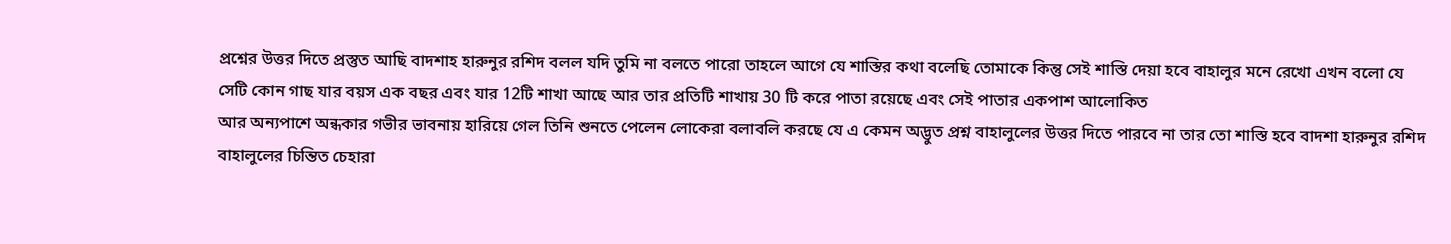প্রশ্নের উত্তর দিতে প্রস্তুত আছি বাদশাহ হারুনুর রশিদ বলল যদি তুমি না বলতে পারো তাহলে আগে যে শাস্তির কথা বলেছি তোমাকে কিন্তু সেই শাস্তি দেয়া হবে বাহালুর মনে রেখো এখন বলো যে সেটি কোন গাছ যার বয়স এক বছর এবং যার 12টি শাখা আছে আর তার প্রতিটি শাখায় 30 টি করে পাতা রয়েছে এবং সেই পাতার একপাশ আলোকিত
আর অন্যপাশে অন্ধকার গভীর ভাবনায় হারিয়ে গেল তিনি শুনতে পেলেন লোকেরা বলাবলি করছে যে এ কেমন অদ্ভুত প্রশ্ন বাহালুলের উত্তর দিতে পারবে না তার তো শাস্তি হবে বাদশা হারুনুর রশিদ বাহালুলের চিন্তিত চেহারা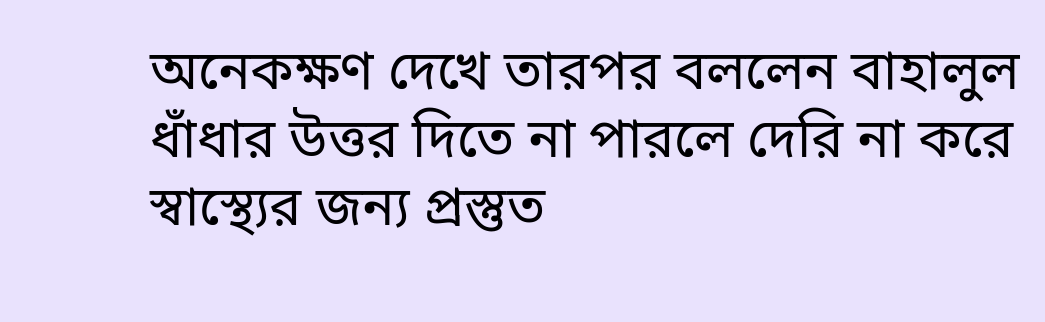অনেকক্ষণ দেখে তারপর বললেন বাহালুল ধাঁধার উত্তর দিতে না পারলে দেরি না করে স্বাস্থ্যের জন্য প্রস্তুত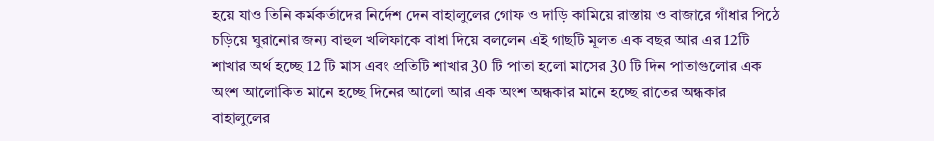হয়ে যাও তিনি কর্মকর্তাদের নির্দেশ দেন বাহালুলের গোফ ও দাড়ি কামিয়ে রাস্তায় ও বাজারে গাঁধার পিঠে চড়িয়ে ঘুরানোর জন্য বাহুল খলিফাকে বাধা দিয়ে বললেন এই গাছটি মূলত এক বছর আর এর 12টি শাখার অর্থ হচ্ছে 12 টি মাস এবং প্রতিটি শাখার 30 টি পাতা হলো মাসের 30 টি দিন পাতাগুলোর এক
অংশ আলোকিত মানে হচ্ছে দিনের আলো আর এক অংশ অন্ধকার মানে হচ্ছে রাতের অন্ধকার বাহালুলের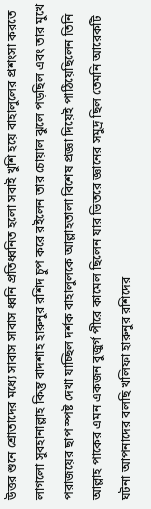উত্তর শুনে শ্রোতাদের মধ্যে সাবাস সাবাস ধ্বনি প্রতিধ্বনিত হলো সবাই খুশি হয়ে বাহালুলের প্রশংসা করতে লাগলো সুবহানাল্লাহ কিন্তু বাদশাহ হারুনুর রশিদ চুপ করে রইলেন তার চোয়াল ঝুলে পড়ছিল এবং তার মুখে পরাজয়ের ছাপ স্পষ্ট দেখা যাচ্ছিল দর্শক বাহালুলকে আল্লাহতালা বিশেষ প্রজ্ঞা দিয়েই পাঠিয়েছিলেন তিনি আল্লাহ পাকের এমন একজন বুজুর্গ পীরে কামেল ছিলেন যার ভিতরে জ্ঞানের সমুদ্র ছিল তেমনি আরেকটি ঘটনা আপনাদের বলছি খলিফা হারুনুর রশিদের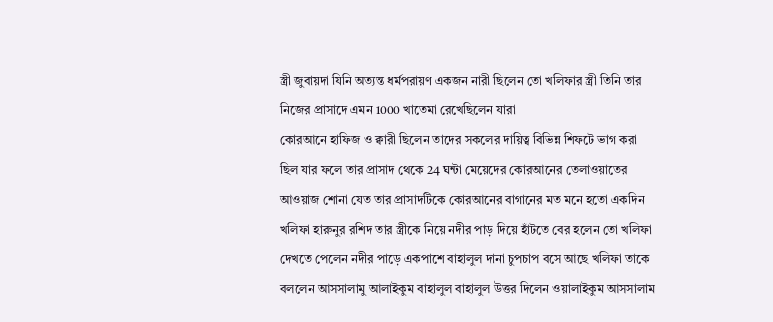স্ত্রী জুবায়দা যিনি অত্যন্ত ধর্মপরায়ণ একজন নারী ছিলেন তো খলিফার স্ত্রী তিনি তার নিজের প্রাসাদে এমন 1000 খাতেমা রেখেছিলেন যারা
কোরআনে হাফিজ ও ক্বারী ছিলেন তাদের সকলের দায়িত্ব বিভিন্ন শিফটে ভাগ করা ছিল যার ফলে তার প্রাসাদ থেকে 24 ঘন্টা মেয়েদের কোরআনের তেলাওয়াতের আওয়াজ শোনা যেত তার প্রাসাদটিকে কোরআনের বাগানের মত মনে হতো একদিন খলিফা হারুনুর রশিদ তার স্ত্রীকে নিয়ে নদীর পাড় দিয়ে হাঁটতে বের হলেন তো খলিফা দেখতে পেলেন নদীর পাড়ে একপাশে বাহালুল দানা চুপচাপ বসে আছে খলিফা তাকে বললেন আসসালামু আলাইকুম বাহালুল বাহালুল উত্তর দিলেন ওয়ালাইকুম আসসালাম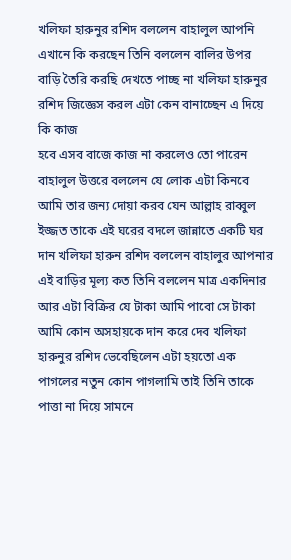খলিফা হারুনুর রশিদ বললেন বাহালুল আপনি এখানে কি করছেন তিনি বললেন বালির উপর বাড়ি তৈরি করছি দেখতে পাচ্ছ না খলিফা হারুনুর রশিদ জিজ্ঞেস করল এটা কেন বানাচ্ছেন এ দিয়ে কি কাজ
হবে এসব বাজে কাজ না করলেও তো পারেন বাহালুল উত্তরে বললেন যে লোক এটা কিনবে আমি তার জন্য দোয়া করব যেন আল্লাহ রাব্বুল ইজ্জত তাকে এই ঘরের বদলে জান্নাতে একটি ঘর দান খলিফা হারুন রশিদ বললেন বাহালুর আপনার এই বাড়ির মূল্য কত তিনি বললেন মাত্র একদিনার আর এটা বিক্রির যে টাকা আমি পাবো সে টাকা আমি কোন অসহায়কে দান করে দেব খলিফা হারুনুর রশিদ ভেবেছিলেন এটা হয়তো এক পাগলের নতুন কোন পাগলামি তাই তিনি তাকে পাত্তা না দিয়ে সামনে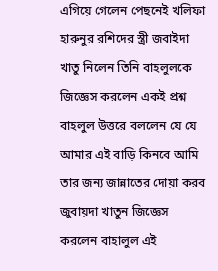এগিয়ে গেলেন পেছনেই খলিফা হারুনুর রশিদের স্ত্রী জবাইদা খাতু নিলেন তিনি বাহলুলকে জিজ্ঞেস করলেন একই প্রশ্ন বাহলুল উত্তরে বললেন যে যে
আমার এই বাড়ি কিনবে আমি তার জন্য জান্নাতের দোয়া করব জুবায়দা খাতুন জিজ্ঞেস করলেন বাহালুল এই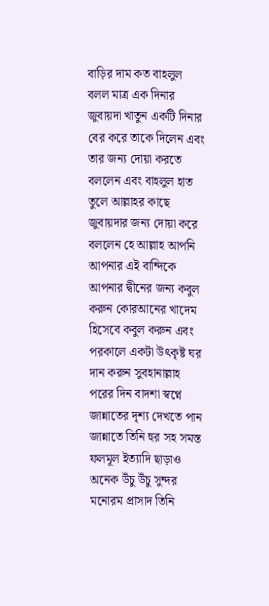বাড়ির দাম কত বাহলুল বলল মাত্র এক দিনার জুবায়দা খাতুন একটি দিনার বের করে তাকে দিলেন এবং তার জন্য দোয়া করতে বললেন এবং বাহলুল হাত তুলে আল্লাহর কাছে জুবায়দার জন্য দোয়া করে বললেন হে আল্লাহ আপনি আপনার এই বান্দিকে আপনার দ্বীনের জন্য কবুল করুন কোরআনের খাদেম হিসেবে কবুল করুন এবং পরকালে একটা উৎকৃষ্ট ঘর দান করুন সুবহানাল্লাহ পরের দিন বাদশা স্বপ্নে জান্নাতের দৃশ্য দেখতে পান জান্নাতে তিনি হুর সহ সমস্ত ফলমূল ইত্যাদি ছাড়াও অনেক উঁচু উঁচু সুন্দর মনোরম প্রাসাদ তিনি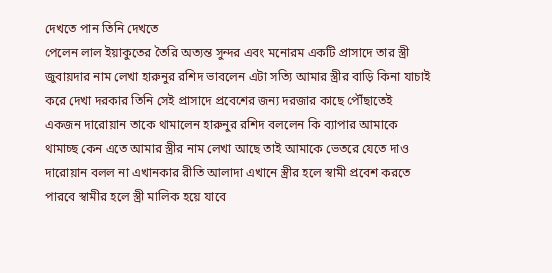দেখতে পান তিনি দেখতে
পেলেন লাল ইয়াকুতের তৈরি অত্যন্ত সুন্দর এবং মনোরম একটি প্রাসাদে তার স্ত্রী জুবায়দার নাম লেখা হারুনুর রশিদ ভাবলেন এটা সত্যি আমার স্ত্রীর বাড়ি কিনা যাচাই করে দেখা দরকার তিনি সেই প্রাসাদে প্রবেশের জন্য দরজার কাছে পৌঁছাতেই একজন দারোয়ান তাকে থামালেন হারুনুর রশিদ বললেন কি ব্যাপার আমাকে থামাচ্ছ কেন এতে আমার স্ত্রীর নাম লেখা আছে তাই আমাকে ভেতরে যেতে দাও দারোয়ান বলল না এখানকার রীতি আলাদা এখানে স্ত্রীর হলে স্বামী প্রবেশ করতে পারবে স্বামীর হলে স্ত্রী মালিক হয়ে যাবে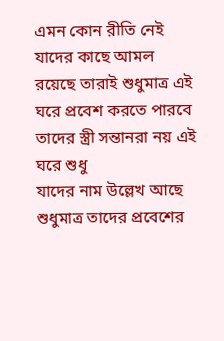এমন কোন রীতি নেই যাদের কাছে আমল রয়েছে তারাই শুধুমাত্র এই ঘরে প্রবেশ করতে পারবে তাদের স্ত্রী সন্তানরা নয় এই ঘরে শুধু
যাদের নাম উল্লেখ আছে শুধুমাত্র তাদের প্রবেশের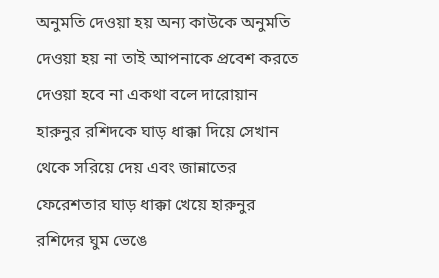অনুমতি দেওয়া হয় অন্য কাউকে অনুমতি দেওয়া হয় না তাই আপনাকে প্রবেশ করতে দেওয়া হবে না একথা বলে দারোয়ান হারুনুর রশিদকে ঘাড় ধাক্কা দিয়ে সেখান থেকে সরিয়ে দেয় এবং জান্নাতের ফেরেশতার ঘাড় ধাক্কা খেয়ে হারুনুর রশিদের ঘুম ভেঙে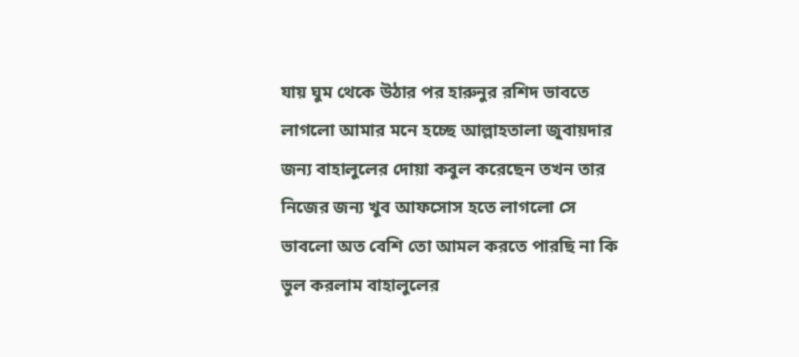যায় ঘুম থেকে উঠার পর হারুনুর রশিদ ভাবতে লাগলো আমার মনে হচ্ছে আল্লাহতালা জুবায়দার জন্য বাহালুলের দোয়া কবুল করেছেন তখন তার নিজের জন্য খুব আফসোস হতে লাগলো সে ভাবলো অত বেশি তো আমল করতে পারছি না কি ভুল করলাম বাহালুলের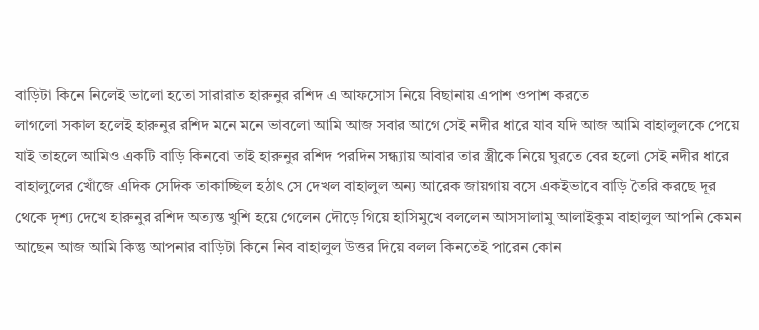বাড়িটা কিনে নিলেই ভালো হতো সারারাত হারুনুর রশিদ এ আফসোস নিয়ে বিছানায় এপাশ ওপাশ করতে
লাগলো সকাল হলেই হারুনুর রশিদ মনে মনে ভাবলো আমি আজ সবার আগে সেই নদীর ধারে যাব যদি আজ আমি বাহালুলকে পেয়ে যাই তাহলে আমিও একটি বাড়ি কিনবো তাই হারুনুর রশিদ পরদিন সন্ধ্যায় আবার তার স্ত্রীকে নিয়ে ঘুরতে বের হলো সেই নদীর ধারে বাহালুলের খোঁজে এদিক সেদিক তাকাচ্ছিল হঠাৎ সে দেখল বাহালুল অন্য আরেক জায়গায় বসে একইভাবে বাড়ি তৈরি করছে দূর থেকে দৃশ্য দেখে হারুনুর রশিদ অত্যন্ত খুশি হয়ে গেলেন দৌড়ে গিয়ে হাসিমুখে বললেন আসসালামু আলাইকুম বাহালুল আপনি কেমন আছেন আজ আমি কিন্তু আপনার বাড়িটা কিনে নিব বাহালুল উত্তর দিয়ে বলল কিনতেই পারেন কোন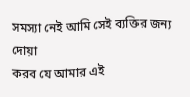সমস্যা নেই আমি সেই ব্যক্তির জন্য দোয়া
করব যে আমার এই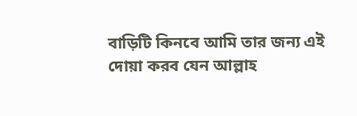বাড়িটি কিনবে আমি তার জন্য এই দোয়া করব যেন আল্লাহ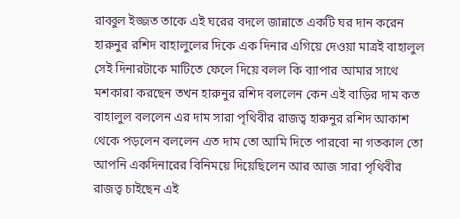রাব্বুল ইজ্জত তাকে এই ঘরের বদলে জান্নাতে একটি ঘর দান করেন হারুনুর রশিদ বাহালুলের দিকে এক দিনার এগিয়ে দেওয়া মাত্রই বাহালুল সেই দিনারটাকে মাটিতে ফেলে দিয়ে বলল কি ব্যাপার আমার সাথে মশকারা করছেন তখন হারুনুর রশিদ বললেন কেন এই বাড়ির দাম কত বাহালুল বললেন এর দাম সারা পৃথিবীর রাজত্ব হারুনুর রশিদ আকাশ থেকে পড়লেন বললেন এত দাম তো আমি দিতে পারবো না গতকাল তো আপনি একদিনারের বিনিময়ে দিয়েছিলেন আর আজ সারা পৃথিবীর রাজত্ব চাইছেন এই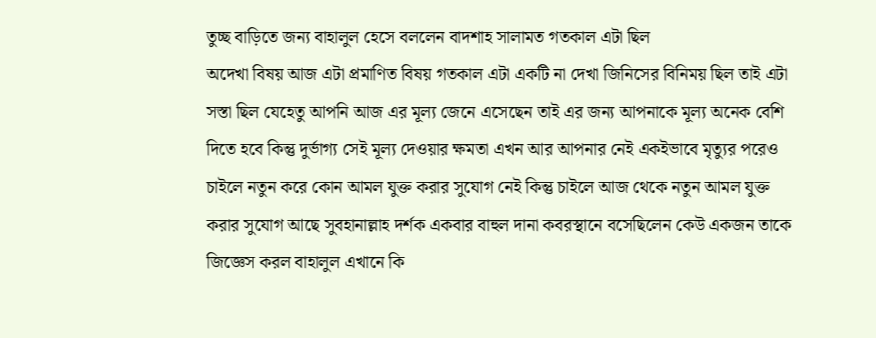তুচ্ছ বাড়িতে জন্য বাহালুল হেসে বললেন বাদশাহ সালামত গতকাল এটা ছিল
অদেখা বিষয় আজ এটা প্রমাণিত বিষয় গতকাল এটা একটি না দেখা জিনিসের বিনিময় ছিল তাই এটা সস্তা ছিল যেহেতু আপনি আজ এর মূল্য জেনে এসেছেন তাই এর জন্য আপনাকে মূল্য অনেক বেশি দিতে হবে কিন্তু দুর্ভাগ্য সেই মূল্য দেওয়ার ক্ষমতা এখন আর আপনার নেই একইভাবে মৃত্যুর পরেও চাইলে নতুন করে কোন আমল যুক্ত করার সুযোগ নেই কিন্তু চাইলে আজ থেকে নতুন আমল যুক্ত করার সুযোগ আছে সুবহানাল্লাহ দর্শক একবার বাহুল দানা কবরস্থানে বসেছিলেন কেউ একজন তাকে জিজ্ঞেস করল বাহালুল এখানে কি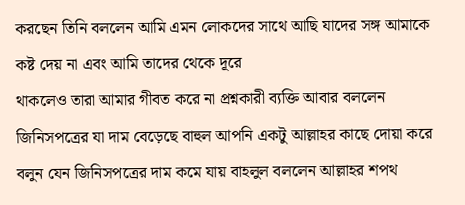করছেন তিনি বললেন আমি এমন লোকদের সাথে আছি যাদের সঙ্গ আমাকে কষ্ট দেয় না এবং আমি তাদের থেকে দূরে
থাকলেও তারা আমার গীবত করে না প্রশ্নকারী ব্যক্তি আবার বললেন জিনিসপত্রের যা দাম বেড়েছে বাহুল আপনি একটু আল্লাহর কাছে দোয়া করে বলুন যেন জিনিসপত্রের দাম কমে যায় বাহলুল বললেন আল্লাহর শপথ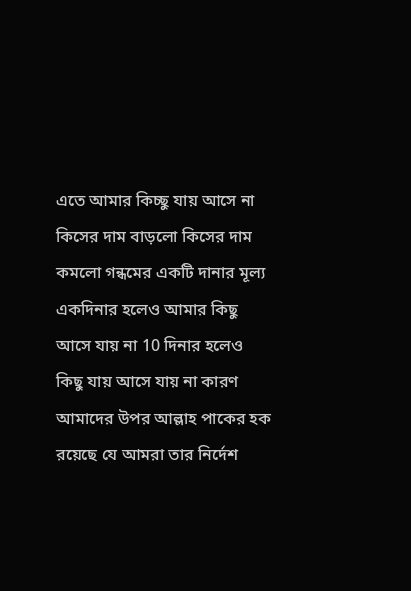এতে আমার কিচ্ছু যায় আসে না কিসের দাম বাড়লো কিসের দাম কমলো গন্ধমের একটি দানার মূল্য একদিনার হলেও আমার কিছু আসে যায় না 10 দিনার হলেও কিছু যায় আসে যায় না কারণ আমাদের উপর আল্লাহ পাকের হক রয়েছে যে আমরা তার নির্দেশ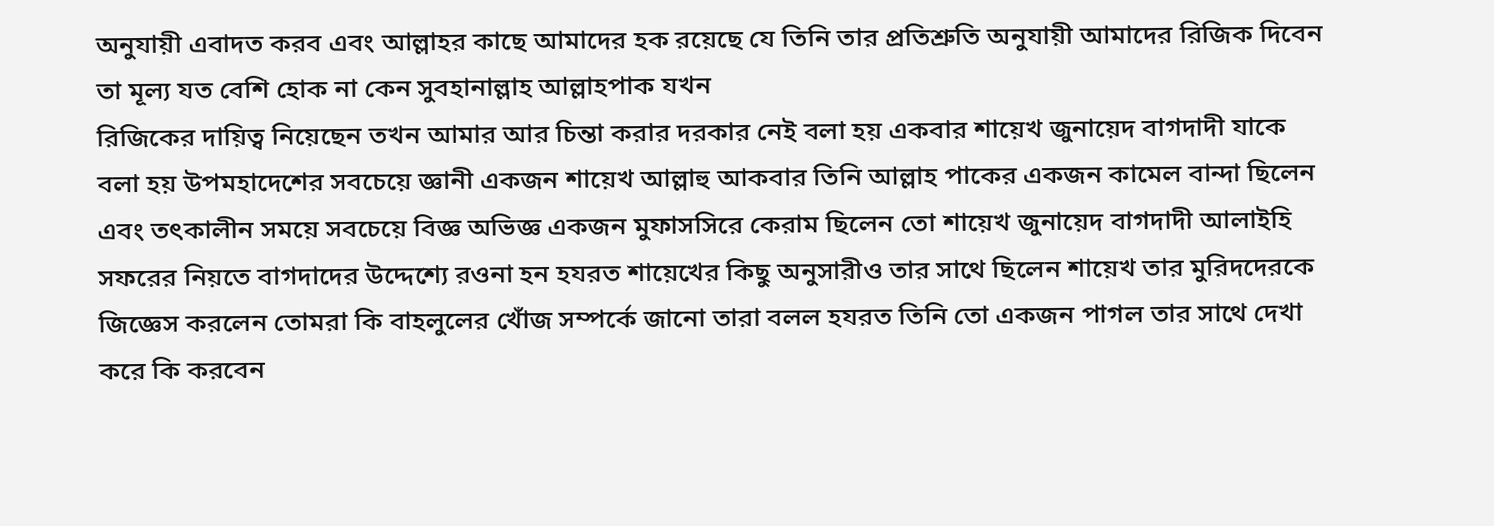অনুযায়ী এবাদত করব এবং আল্লাহর কাছে আমাদের হক রয়েছে যে তিনি তার প্রতিশ্রুতি অনুযায়ী আমাদের রিজিক দিবেন তা মূল্য যত বেশি হোক না কেন সুবহানাল্লাহ আল্লাহপাক যখন
রিজিকের দায়িত্ব নিয়েছেন তখন আমার আর চিন্তা করার দরকার নেই বলা হয় একবার শায়েখ জুনায়েদ বাগদাদী যাকে বলা হয় উপমহাদেশের সবচেয়ে জ্ঞানী একজন শায়েখ আল্লাহু আকবার তিনি আল্লাহ পাকের একজন কামেল বান্দা ছিলেন এবং তৎকালীন সময়ে সবচেয়ে বিজ্ঞ অভিজ্ঞ একজন মুফাসসিরে কেরাম ছিলেন তো শায়েখ জুনায়েদ বাগদাদী আলাইহি সফরের নিয়তে বাগদাদের উদ্দেশ্যে রওনা হন হযরত শায়েখের কিছু অনুসারীও তার সাথে ছিলেন শায়েখ তার মুরিদদেরকে জিজ্ঞেস করলেন তোমরা কি বাহলুলের খোঁজ সম্পর্কে জানো তারা বলল হযরত তিনি তো একজন পাগল তার সাথে দেখা করে কি করবেন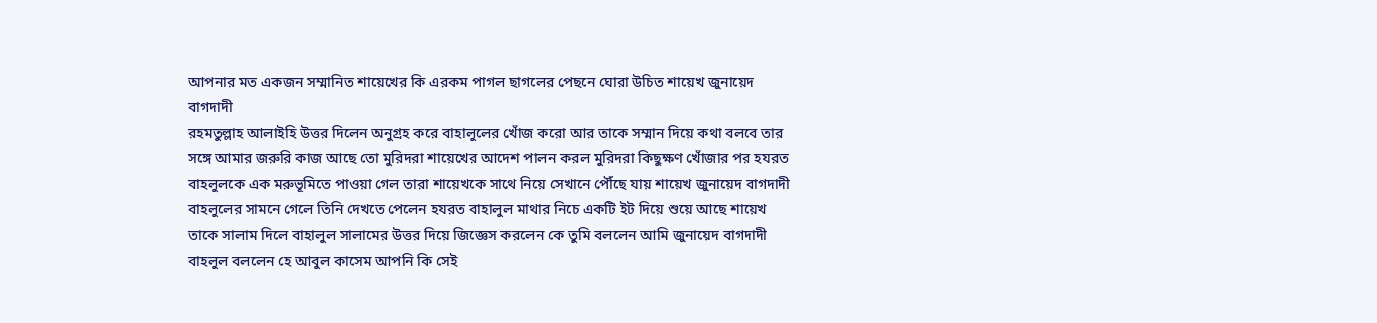আপনার মত একজন সম্মানিত শায়েখের কি এরকম পাগল ছাগলের পেছনে ঘোরা উচিত শায়েখ জুনায়েদ বাগদাদী
রহমতুল্লাহ আলাইহি উত্তর দিলেন অনুগ্রহ করে বাহালুলের খোঁজ করো আর তাকে সম্মান দিয়ে কথা বলবে তার সঙ্গে আমার জরুরি কাজ আছে তো মুরিদরা শায়েখের আদেশ পালন করল মুরিদরা কিছুক্ষণ খোঁজার পর হযরত বাহলুলকে এক মরুভূমিতে পাওয়া গেল তারা শায়েখকে সাথে নিয়ে সেখানে পৌঁছে যায় শায়েখ জুনায়েদ বাগদাদী বাহলুলের সামনে গেলে তিনি দেখতে পেলেন হযরত বাহালুল মাথার নিচে একটি ইট দিয়ে শুয়ে আছে শায়েখ তাকে সালাম দিলে বাহালুল সালামের উত্তর দিয়ে জিজ্ঞেস করলেন কে তুমি বললেন আমি জুনায়েদ বাগদাদী বাহলুল বললেন হে আবুল কাসেম আপনি কি সেই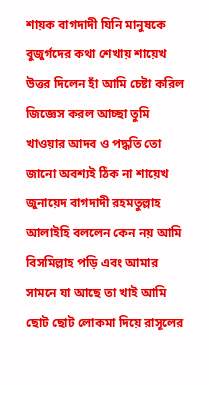শায়ক বাগদাদী যিনি মানুষকে বুজুর্গদের কথা শেখায় শায়েখ উত্তর দিলেন হাঁ আমি চেষ্টা করিল
জিজ্ঞেস করল আচ্ছা তুমি খাওয়ার আদব ও পদ্ধতি তো জানো অবশ্যই ঠিক না শায়েখ জুনায়েদ বাগদাদী রহমতুল্লাহ আলাইহি বললেন কেন নয় আমি বিসমিল্লাহ পড়ি এবং আমার সামনে যা আছে তা খাই আমি ছোট ছোট লোকমা দিয়ে রাসূলের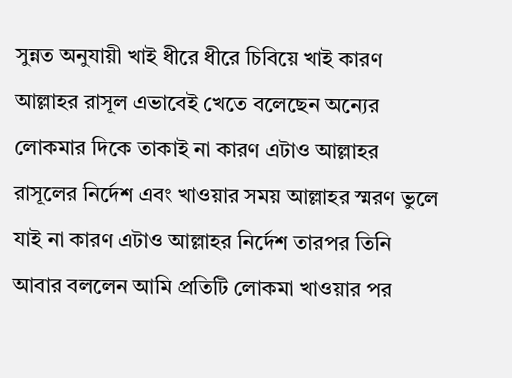সুন্নত অনুযায়ী খাই ধীরে ধীরে চিবিয়ে খাই কারণ আল্লাহর রাসূল এভাবেই খেতে বলেছেন অন্যের লোকমার দিকে তাকাই না কারণ এটাও আল্লাহর রাসূলের নির্দেশ এবং খাওয়ার সময় আল্লাহর স্মরণ ভুলে যাই না কারণ এটাও আল্লাহর নির্দেশ তারপর তিনি আবার বললেন আমি প্রতিটি লোকমা খাওয়ার পর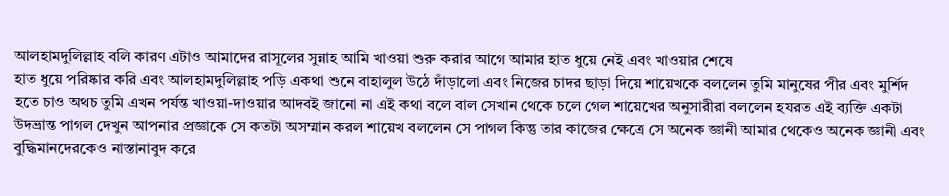আলহামদুলিল্লাহ বলি কারণ এটাও আমাদের রাসূলের সুন্নাহ আমি খাওয়া শুরু করার আগে আমার হাত ধুয়ে নেই এবং খাওয়ার শেষে
হাত ধুয়ে পরিষ্কার করি এবং আলহামদুলিল্লাহ পড়ি একথা শুনে বাহালুল উঠে দাঁড়ালো এবং নিজের চাদর ছাড়া দিয়ে শায়েখকে বললেন তুমি মানুষের পীর এবং মুর্শিদ হতে চাও অথচ তুমি এখন পর্যন্ত খাওয়া-দাওয়ার আদবই জানো না এই কথা বলে বাল সেখান থেকে চলে গেল শায়েখের অনুসারীরা বললেন হযরত এই ব্যক্তি একটা উদভ্রান্ত পাগল দেখুন আপনার প্রজ্ঞাকে সে কতটা অসম্মান করল শায়েখ বললেন সে পাগল কিন্তু তার কাজের ক্ষেত্রে সে অনেক জ্ঞানী আমার থেকেও অনেক জ্ঞানী এবং বুদ্ধিমানদেরকেও নাস্তানাবুদ করে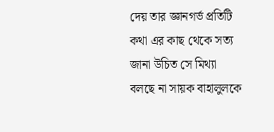দেয় তার জ্ঞানগর্ভ প্রতিটি কথা এর কাছ থেকে সত্য জানা উচিত সে মিথ্যা বলছে না সায়ক বাহালুলকে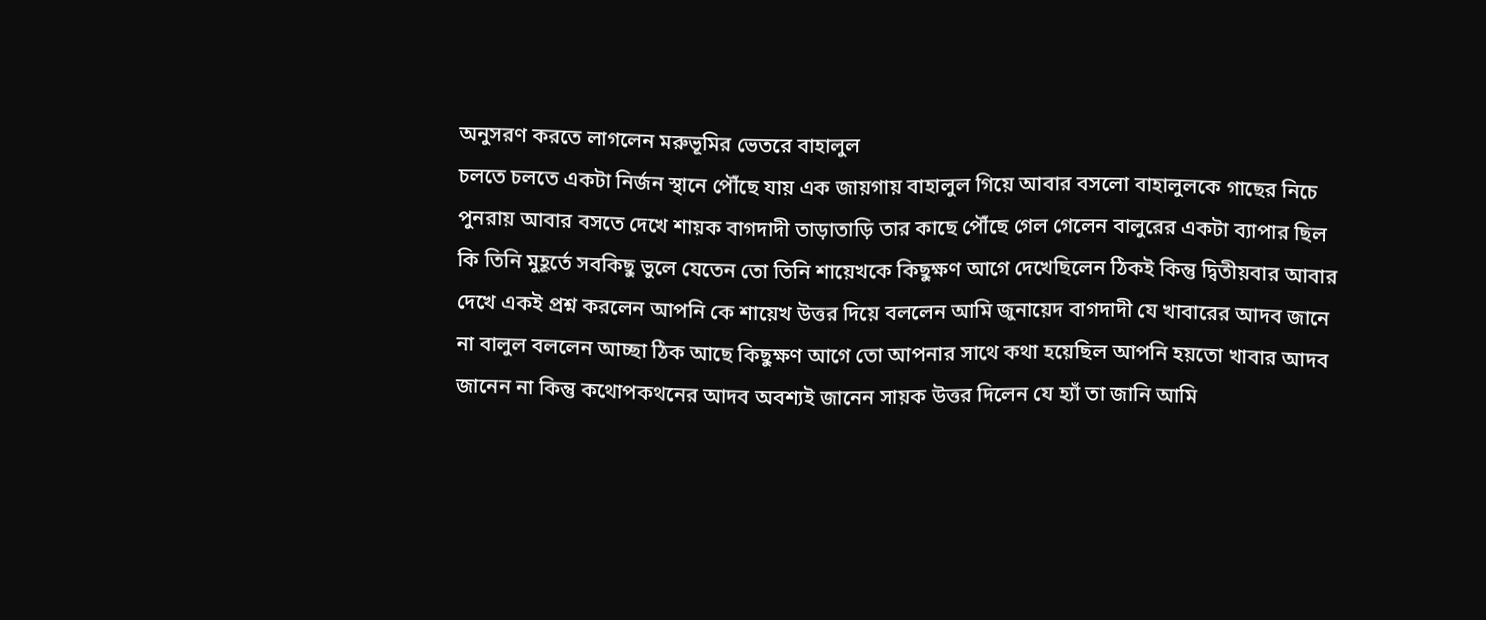অনুসরণ করতে লাগলেন মরুভূমির ভেতরে বাহালুল
চলতে চলতে একটা নির্জন স্থানে পৌঁছে যায় এক জায়গায় বাহালুল গিয়ে আবার বসলো বাহালুলকে গাছের নিচে পুনরায় আবার বসতে দেখে শায়ক বাগদাদী তাড়াতাড়ি তার কাছে পৌঁছে গেল গেলেন বালুরের একটা ব্যাপার ছিল কি তিনি মুহূর্তে সবকিছু ভুলে যেতেন তো তিনি শায়েখকে কিছুক্ষণ আগে দেখেছিলেন ঠিকই কিন্তু দ্বিতীয়বার আবার দেখে একই প্রশ্ন করলেন আপনি কে শায়েখ উত্তর দিয়ে বললেন আমি জুনায়েদ বাগদাদী যে খাবারের আদব জানে না বালুল বললেন আচ্ছা ঠিক আছে কিছুক্ষণ আগে তো আপনার সাথে কথা হয়েছিল আপনি হয়তো খাবার আদব জানেন না কিন্তু কথোপকথনের আদব অবশ্যই জানেন সায়ক উত্তর দিলেন যে হ্যাঁ তা জানি আমি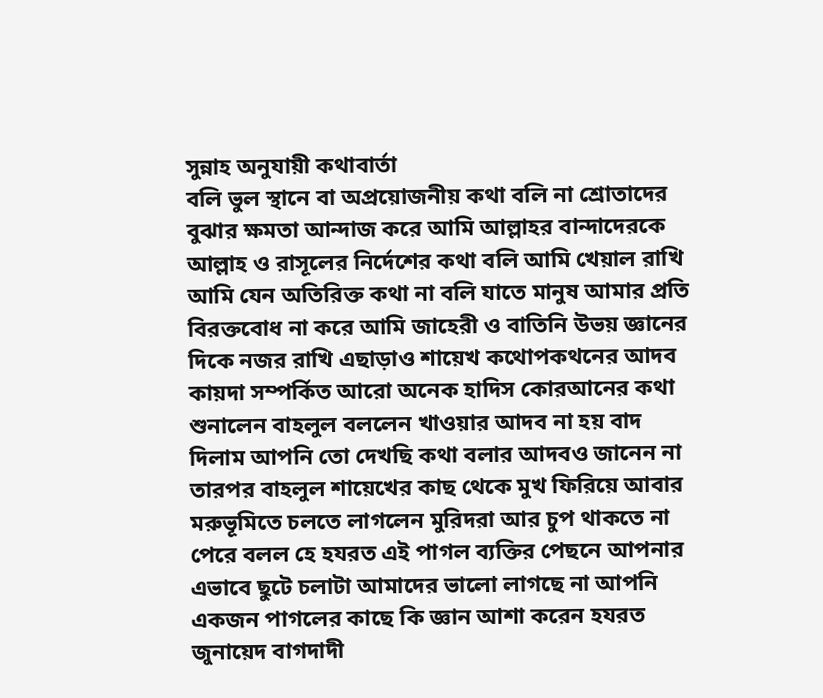সুন্নাহ অনুযায়ী কথাবার্তা
বলি ভুল স্থানে বা অপ্রয়োজনীয় কথা বলি না শ্রোতাদের বুঝার ক্ষমতা আন্দাজ করে আমি আল্লাহর বান্দাদেরকে আল্লাহ ও রাসূলের নির্দেশের কথা বলি আমি খেয়াল রাখি আমি যেন অতিরিক্ত কথা না বলি যাতে মানুষ আমার প্রতি বিরক্তবোধ না করে আমি জাহেরী ও বাতিনি উভয় জ্ঞানের দিকে নজর রাখি এছাড়াও শায়েখ কথোপকথনের আদব কায়দা সম্পর্কিত আরো অনেক হাদিস কোরআনের কথা শুনালেন বাহলুল বললেন খাওয়ার আদব না হয় বাদ দিলাম আপনি তো দেখছি কথা বলার আদবও জানেন না তারপর বাহলুল শায়েখের কাছ থেকে মুখ ফিরিয়ে আবার মরুভূমিতে চলতে লাগলেন মুরিদরা আর চুপ থাকতে না পেরে বলল হে হযরত এই পাগল ব্যক্তির পেছনে আপনার
এভাবে ছুটে চলাটা আমাদের ভালো লাগছে না আপনি একজন পাগলের কাছে কি জ্ঞান আশা করেন হযরত জুনায়েদ বাগদাদী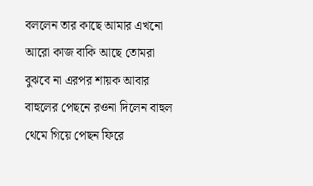বললেন তার কাছে আমার এখনো আরো কাজ বাকি আছে তোমরা বুঝবে না এরপর শায়ক আবার বাহুলের পেছনে রওনা দিলেন বাহুল থেমে গিয়ে পেছন ফিরে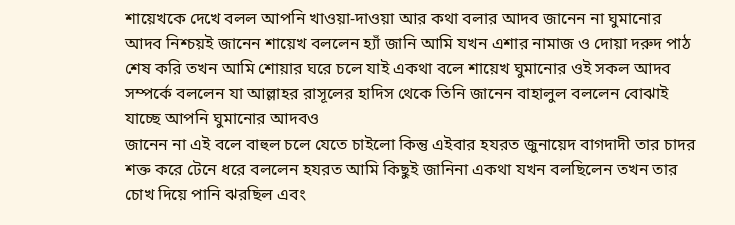শায়েখকে দেখে বলল আপনি খাওয়া-দাওয়া আর কথা বলার আদব জানেন না ঘুমানোর আদব নিশ্চয়ই জানেন শায়েখ বললেন হ্যাঁ জানি আমি যখন এশার নামাজ ও দোয়া দরুদ পাঠ শেষ করি তখন আমি শোয়ার ঘরে চলে যাই একথা বলে শায়েখ ঘুমানোর ওই সকল আদব সম্পর্কে বললেন যা আল্লাহর রাসূলের হাদিস থেকে তিনি জানেন বাহালুল বললেন বোঝাই যাচ্ছে আপনি ঘুমানোর আদবও
জানেন না এই বলে বাহুল চলে যেতে চাইলো কিন্তু এইবার হযরত জুনায়েদ বাগদাদী তার চাদর শক্ত করে টেনে ধরে বললেন হযরত আমি কিছুই জানিনা একথা যখন বলছিলেন তখন তার চোখ দিয়ে পানি ঝরছিল এবং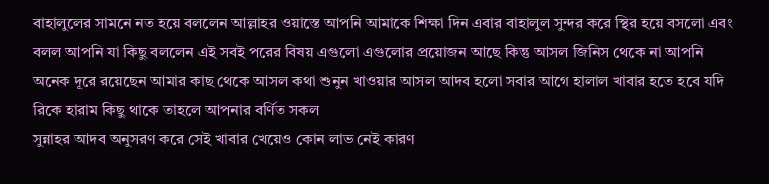বাহালুলের সামনে নত হয়ে বললেন আল্লাহর ওয়াস্তে আপনি আমাকে শিক্ষা দিন এবার বাহালুল সুন্দর করে স্থির হয়ে বসলো এবং বলল আপনি যা কিছু বললেন এই সবই পরের বিষয় এগুলো এগুলোর প্রয়োজন আছে কিন্তু আসল জিনিস থেকে না আপনি অনেক দূরে রয়েছেন আমার কাছ থেকে আসল কথা শুনুন খাওয়ার আসল আদব হলো সবার আগে হালাল খাবার হতে হবে যদি রিকে হারাম কিছু থাকে তাহলে আপনার বর্ণিত সকল
সুন্নাহর আদব অনুসরণ করে সেই খাবার খেয়েও কোন লাভ নেই কারণ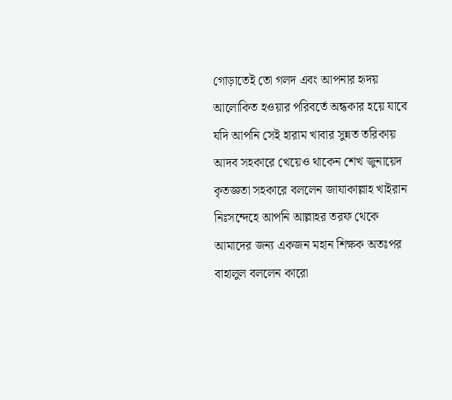গোড়াতেই তো গলদ এবং আপনার হৃদয় আলোকিত হওয়ার পরিবর্তে অন্ধকার হয়ে যাবে যদি আপনি সেই হারাম খাবার সুন্নত তরিকায় আদব সহকারে খেয়েও থাকেন শেখ জুনায়েদ কৃতজ্ঞতা সহকারে বললেন জাযাকাল্লাহ খাইরান নিঃসন্দেহে আপনি আল্লাহর তরফ থেকে আমাদের জন্য একজন মহান শিক্ষক অতঃপর বাহালুল বললেন কারো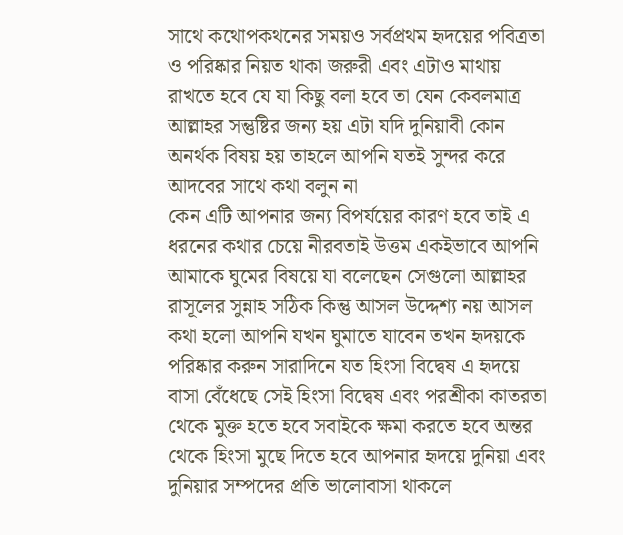সাথে কথোপকথনের সময়ও সর্বপ্রথম হৃদয়ের পবিত্রতা ও পরিষ্কার নিয়ত থাকা জরুরী এবং এটাও মাথায় রাখতে হবে যে যা কিছু বলা হবে তা যেন কেবলমাত্র আল্লাহর সন্তুষ্টির জন্য হয় এটা যদি দুনিয়াবী কোন অনর্থক বিষয় হয় তাহলে আপনি যতই সুন্দর করে আদবের সাথে কথা বলুন না
কেন এটি আপনার জন্য বিপর্যয়ের কারণ হবে তাই এ ধরনের কথার চেয়ে নীরবতাই উত্তম একইভাবে আপনি আমাকে ঘুমের বিষয়ে যা বলেছেন সেগুলো আল্লাহর রাসূলের সুন্নাহ সঠিক কিন্তু আসল উদ্দেশ্য নয় আসল কথা হলো আপনি যখন ঘুমাতে যাবেন তখন হৃদয়কে পরিষ্কার করুন সারাদিনে যত হিংসা বিদ্বেষ এ হৃদয়ে বাসা বেঁধেছে সেই হিংসা বিদ্বেষ এবং পরশ্রীকা কাতরতা থেকে মুক্ত হতে হবে সবাইকে ক্ষমা করতে হবে অন্তর থেকে হিংসা মুছে দিতে হবে আপনার হৃদয়ে দুনিয়া এবং দুনিয়ার সম্পদের প্রতি ভালোবাসা থাকলে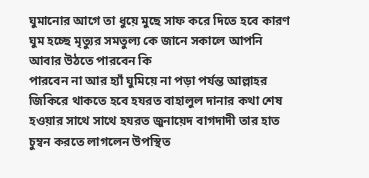ঘুমানোর আগে তা ধুয়ে মুছে সাফ করে দিতে হবে কারণ ঘুম হচ্ছে মৃত্যুর সমতুল্য কে জানে সকালে আপনি আবার উঠতে পারবেন কি
পারবেন না আর হ্যাঁ ঘুমিয়ে না পড়া পর্যন্ত আল্লাহর জিকিরে থাকতে হবে হযরত বাহালুল দানার কথা শেষ হওয়ার সাথে সাথে হযরত জুনায়েদ বাগদাদী তার হাত চুম্বন করতে লাগলেন উপস্থিত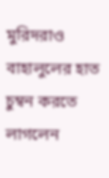মুরিদরাও বাহালুলের হাত চুম্বন করতে লাগলেন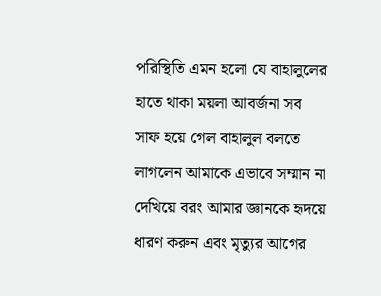পরিস্থিতি এমন হলো যে বাহালুলের হাতে থাকা ময়লা আবর্জনা সব সাফ হয়ে গেল বাহালুল বলতে লাগলেন আমাকে এভাবে সম্মান না দেখিয়ে বরং আমার জ্ঞানকে হৃদয়ে ধারণ করুন এবং মৃত্যুর আগের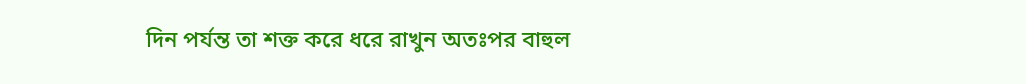দিন পর্যন্ত তা শক্ত করে ধরে রাখুন অতঃপর বাহুল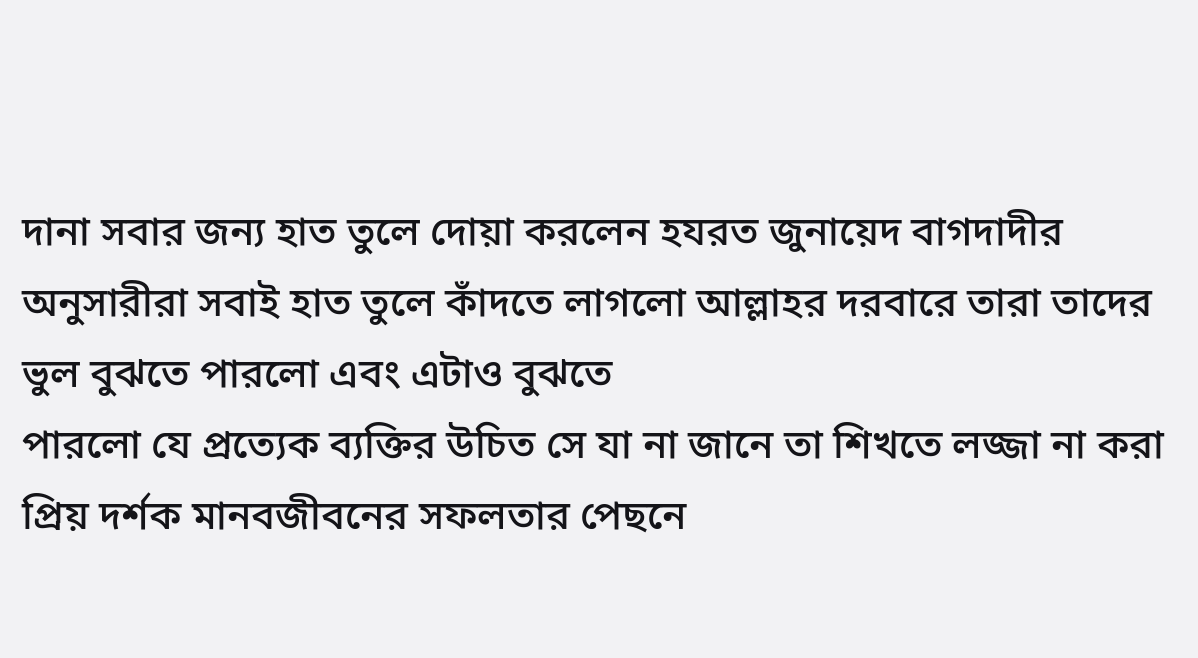দানা সবার জন্য হাত তুলে দোয়া করলেন হযরত জুনায়েদ বাগদাদীর অনুসারীরা সবাই হাত তুলে কাঁদতে লাগলো আল্লাহর দরবারে তারা তাদের ভুল বুঝতে পারলো এবং এটাও বুঝতে
পারলো যে প্রত্যেক ব্যক্তির উচিত সে যা না জানে তা শিখতে লজ্জা না করা প্রিয় দর্শক মানবজীবনের সফলতার পেছনে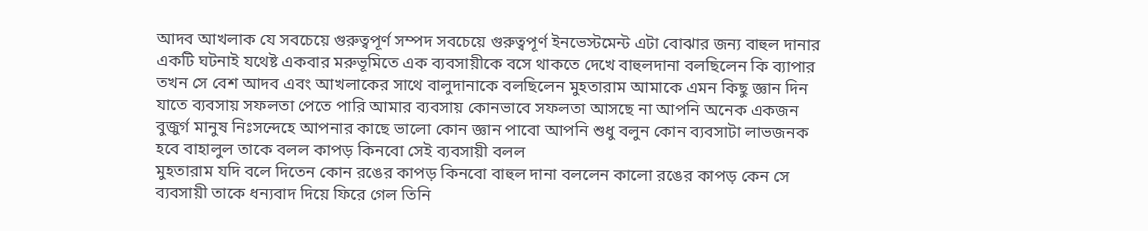আদব আখলাক যে সবচেয়ে গুরুত্বপূর্ণ সম্পদ সবচেয়ে গুরুত্বপূর্ণ ইনভেস্টমেন্ট এটা বোঝার জন্য বাহুল দানার একটি ঘটনাই যথেষ্ট একবার মরুভূমিতে এক ব্যবসায়ীকে বসে থাকতে দেখে বাহুলদানা বলছিলেন কি ব্যাপার তখন সে বেশ আদব এবং আখলাকের সাথে বালুদানাকে বলছিলেন মুহতারাম আমাকে এমন কিছু জ্ঞান দিন যাতে ব্যবসায় সফলতা পেতে পারি আমার ব্যবসায় কোনভাবে সফলতা আসছে না আপনি অনেক একজন বুজুর্গ মানুষ নিঃসন্দেহে আপনার কাছে ভালো কোন জ্ঞান পাবো আপনি শুধু বলুন কোন ব্যবসাটা লাভজনক হবে বাহালুল তাকে বলল কাপড় কিনবো সেই ব্যবসায়ী বলল
মুহতারাম যদি বলে দিতেন কোন রঙের কাপড় কিনবো বাহুল দানা বললেন কালো রঙের কাপড় কেন সে ব্যবসায়ী তাকে ধন্যবাদ দিয়ে ফিরে গেল তিনি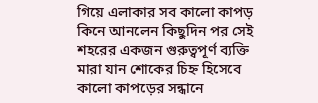গিয়ে এলাকার সব কালো কাপড় কিনে আনলেন কিছুদিন পর সেই শহরের একজন গুরুত্বপূর্ণ ব্যক্তি মারা যান শোকের চিহ্ন হিসেবে কালো কাপড়ের সন্ধানে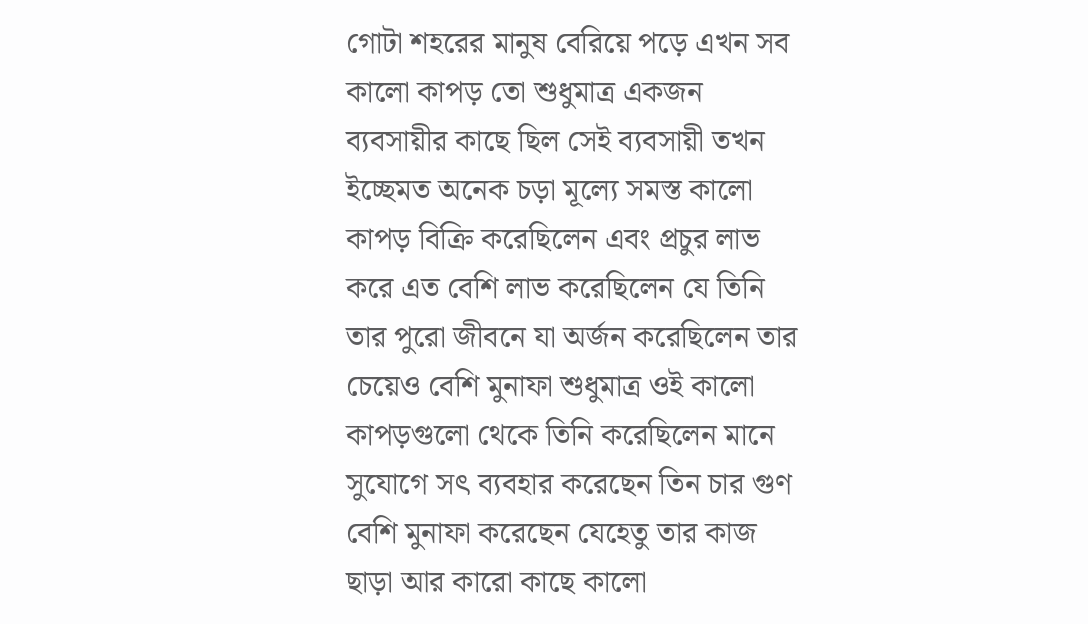গোটা শহরের মানুষ বেরিয়ে পড়ে এখন সব কালো কাপড় তো শুধুমাত্র একজন ব্যবসায়ীর কাছে ছিল সেই ব্যবসায়ী তখন ইচ্ছেমত অনেক চড়া মূল্যে সমস্ত কালো কাপড় বিক্রি করেছিলেন এবং প্রচুর লাভ করে এত বেশি লাভ করেছিলেন যে তিনি তার পুরো জীবনে যা অর্জন করেছিলেন তার চেয়েও বেশি মুনাফা শুধুমাত্র ওই কালো কাপড়গুলো থেকে তিনি করেছিলেন মানে
সুযোগে সৎ ব্যবহার করেছেন তিন চার গুণ বেশি মুনাফা করেছেন যেহেতু তার কাজ ছাড়া আর কারো কাছে কালো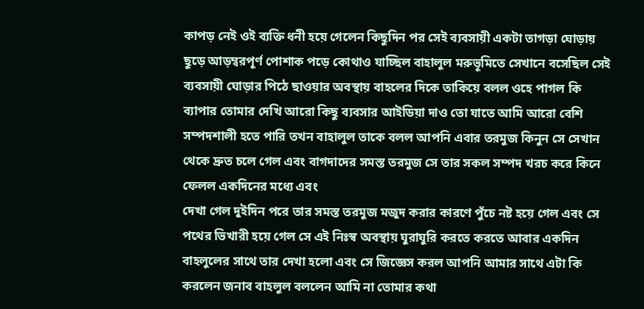কাপড় নেই ওই ব্যক্তি ধনী হয়ে গেলেন কিছুদিন পর সেই ব্যবসায়ী একটা তাগড়া ঘোড়ায় ছুড়ে আড়ম্বরপূর্ণ পোশাক পড়ে কোথাও যাচ্ছিল বাহালুল মরুভূমিতে সেখানে বসেছিল সেই ব্যবসায়ী ঘোড়ার পিঠে ছাওয়ার অবস্থায় বাহলের দিকে তাকিয়ে বলল ওহে পাগল কি ব্যাপার তোমার দেখি আরো কিছু ব্যবসার আইডিয়া দাও তো যাতে আমি আরো বেশি সম্পদশালী হতে পারি তখন বাহালুল তাকে বলল আপনি এবার তরমুজ কিনুন সে সেখান থেকে দ্রুত চলে গেল এবং বাগদাদের সমস্ত তরমুজ সে তার সকল সম্পদ খরচ করে কিনে ফেলল একদিনের মধ্যে এবং
দেখা গেল দুইদিন পরে তার সমস্ত তরমুজ মজুদ করার কারণে পুঁচে নষ্ট হয়ে গেল এবং সে পথের ভিখারী হয়ে গেল সে এই নিঃস্ব অবস্থায় ঘুরাঘুরি করতে করতে আবার একদিন বাহলুলের সাথে তার দেখা হলো এবং সে জিজ্ঞেস করল আপনি আমার সাথে এটা কি করলেন জনাব বাহলুল বললেন আমি না তোমার কথা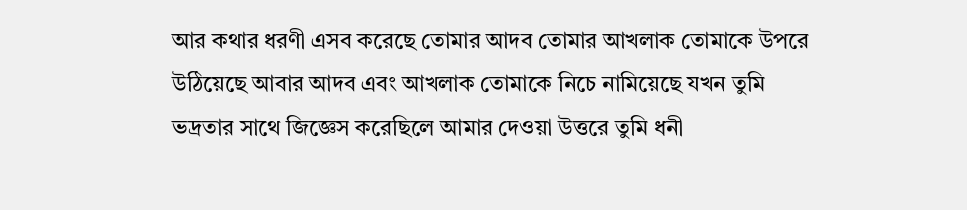আর কথার ধরণী এসব করেছে তোমার আদব তোমার আখলাক তোমাকে উপরে উঠিয়েছে আবার আদব এবং আখলাক তোমাকে নিচে নামিয়েছে যখন তুমি ভদ্রতার সাথে জিজ্ঞেস করেছিলে আমার দেওয়া উত্তরে তুমি ধনী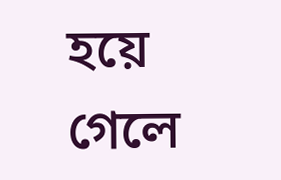হয়ে গেলে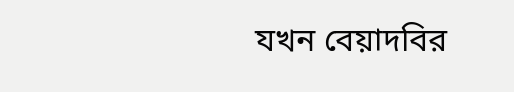যখন বেয়াদবির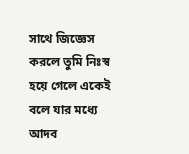সাথে জিজ্ঞেস করলে তুমি নিঃস্ব হয়ে গেলে একেই বলে যার মধ্যে আদব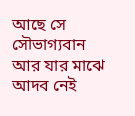আছে সে সৌভাগ্যবান
আর যার মাঝে আদব নেই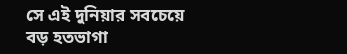সে এই দুনিয়ার সবচেয়ে বড় হতভাগা